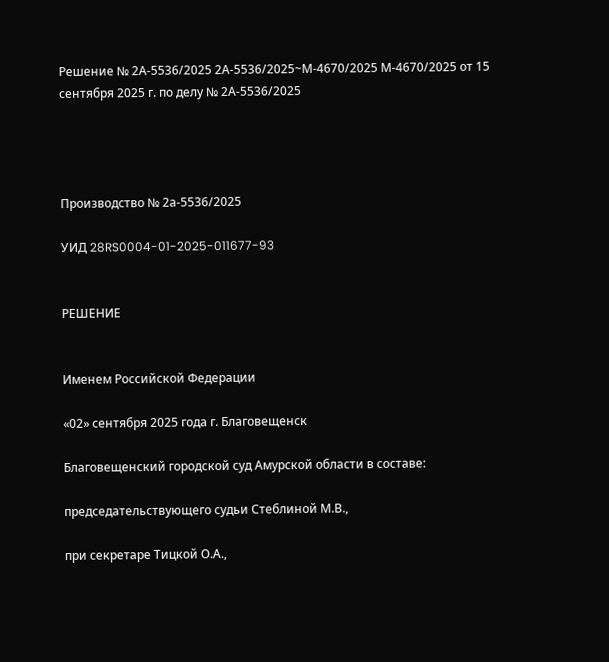Решение № 2А-5536/2025 2А-5536/2025~М-4670/2025 М-4670/2025 от 15 сентября 2025 г. по делу № 2А-5536/2025




Производство № 2а-5536/2025

УИД 28RS0004-01-2025-011677-93


РЕШЕНИЕ


Именем Российской Федерации

«02» сентября 2025 года г. Благовещенск

Благовещенский городской суд Амурской области в составе:

председательствующего судьи Стеблиной М.В.,

при секретаре Тицкой О.А.,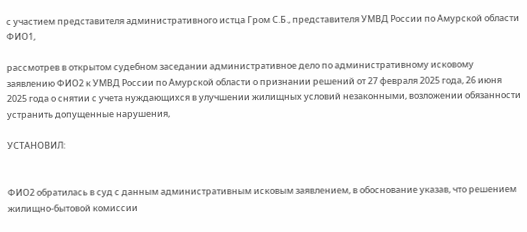с участием представителя административного истца Гром С.Б., представителя УМВД России по Амурской области ФИО1,

рассмотрев в открытом судебном заседании административное дело по административному исковому заявлению ФИО2 к УМВД России по Амурской области о признании решений от 27 февраля 2025 года, 26 июня 2025 года о снятии с учета нуждающихся в улучшении жилищных условий незаконными, возложении обязанности устранить допущенные нарушения,

УСТАНОВИЛ:


ФИО2 обратилась в суд с данным административным исковым заявлением, в обоснование указав, что решением жилищно-бытовой комиссии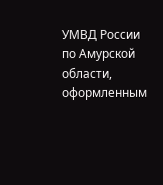УМВД России по Амурской области, оформленным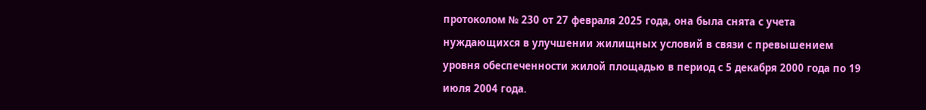протоколом № 230 от 27 февраля 2025 года, она была снята с учета нуждающихся в улучшении жилищных условий в связи с превышением уровня обеспеченности жилой площадью в период с 5 декабря 2000 года по 19 июля 2004 года.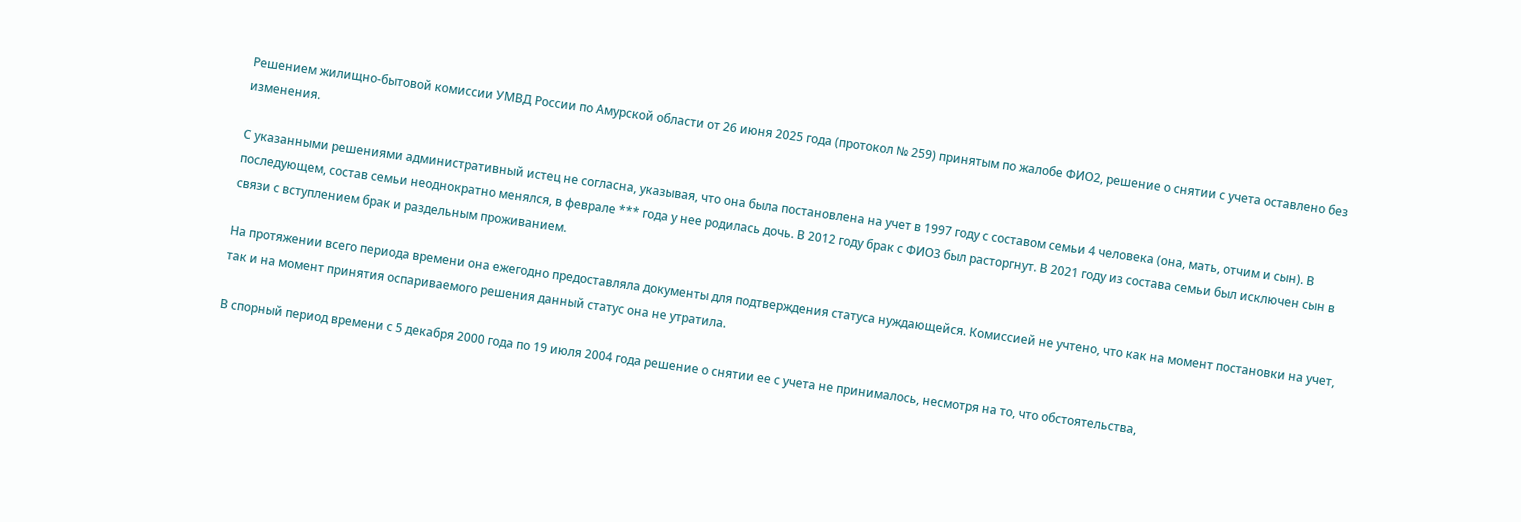Решением жилищно-бытовой комиссии УМВД России по Амурской области от 26 июня 2025 года (протокол № 259) принятым по жалобе ФИО2, решение о снятии с учета оставлено без изменения.

С указанными решениями административный истец не согласна, указывая, что она была постановлена на учет в 1997 году с составом семьи 4 человека (она, мать, отчим и сын). В последующем, состав семьи неоднократно менялся, в феврале *** года у нее родилась дочь. В 2012 году брак с ФИО3 был расторгнут. В 2021 году из состава семьи был исключен сын в связи с вступлением брак и раздельным проживанием.

На протяжении всего периода времени она ежегодно предоставляла документы для подтверждения статуса нуждающейся. Комиссией не учтено, что как на момент постановки на учет, так и на момент принятия оспариваемого решения данный статус она не утратила.

В спорный период времени с 5 декабря 2000 года по 19 июля 2004 года решение о снятии ее с учета не принималось, несмотря на то, что обстоятельства,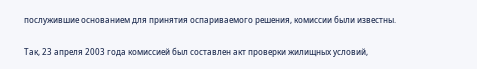послужившие основанием для принятия оспариваемого решения, комиссии были известны.

Так, 23 апреля 2003 года комиссией был составлен акт проверки жилищных условий,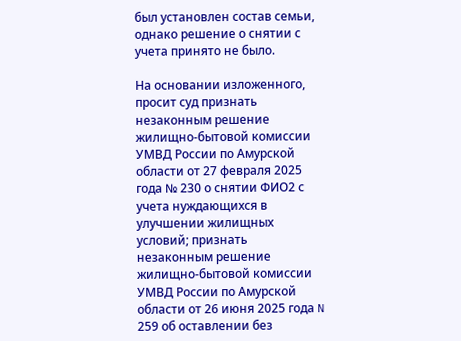был установлен состав семьи, однако решение о снятии с учета принято не было.

На основании изложенного, просит суд признать незаконным решение жилищно-бытовой комиссии УМВД России по Амурской области от 27 февраля 2025 года № 230 о снятии ФИО2 с учета нуждающихся в улучшении жилищных условий; признать незаконным решение жилищно-бытовой комиссии УМВД России по Амурской области от 26 июня 2025 года N 259 об оставлении без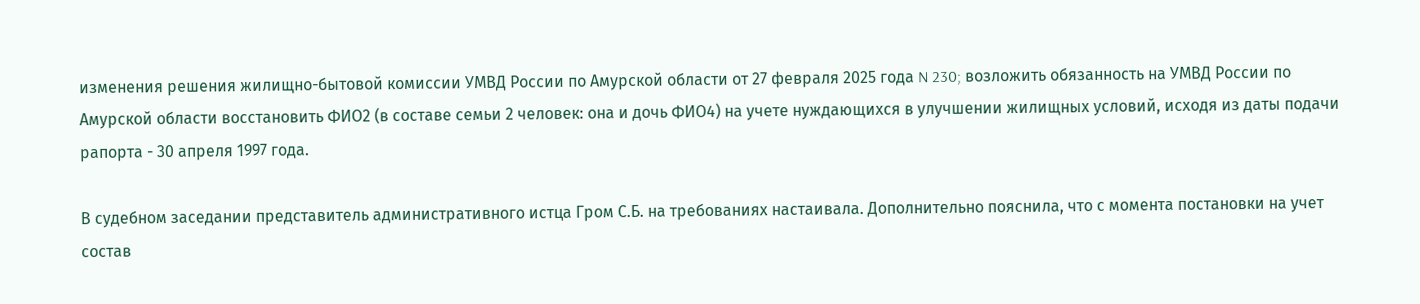изменения решения жилищно-бытовой комиссии УМВД России по Амурской области от 27 февраля 2025 года N 230; возложить обязанность на УМВД России по Амурской области восстановить ФИО2 (в составе семьи 2 человек: она и дочь ФИО4) на учете нуждающихся в улучшении жилищных условий, исходя из даты подачи рапорта - 30 апреля 1997 года.

В судебном заседании представитель административного истца Гром С.Б. на требованиях настаивала. Дополнительно пояснила, что с момента постановки на учет состав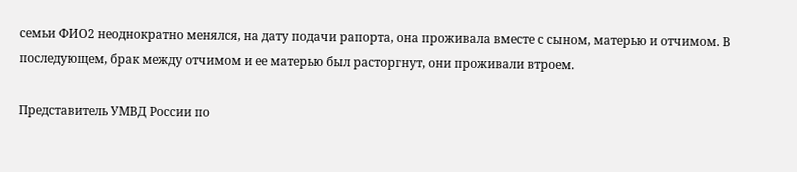семьи ФИО2 неоднократно менялся, на дату подачи рапорта, она проживала вместе с сыном, матерью и отчимом. В последующем, брак между отчимом и ее матерью был расторгнут, они проживали втроем.

Представитель УМВД России по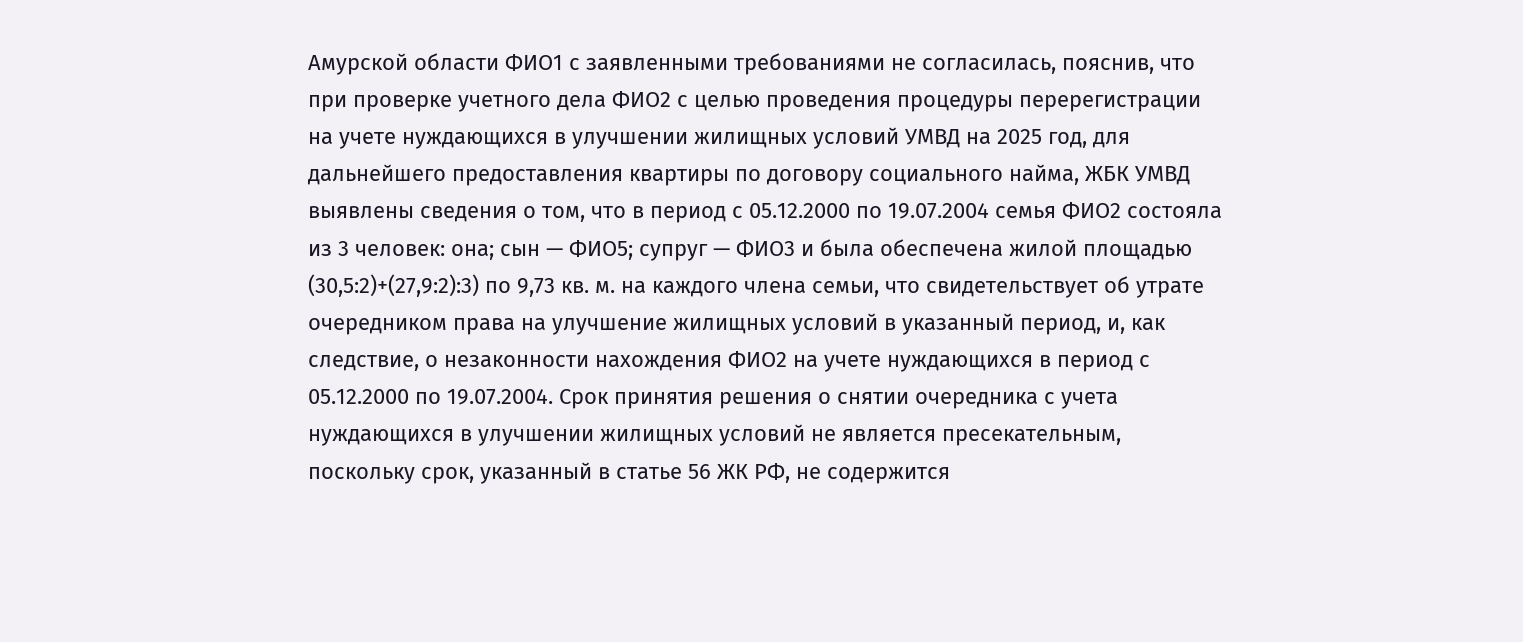Амурской области ФИО1 с заявленными требованиями не согласилась, пояснив, что при проверке учетного дела ФИО2 с целью проведения процедуры перерегистрации на учете нуждающихся в улучшении жилищных условий УМВД на 2025 год, для дальнейшего предоставления квартиры по договору социального найма, ЖБК УМВД выявлены сведения о том, что в период с 05.12.2000 по 19.07.2004 семья ФИО2 состояла из 3 человек: она; сын — ФИО5; супруг — ФИО3 и была обеспечена жилой площадью (30,5:2)+(27,9:2):3) по 9,73 кв. м. на каждого члена семьи, что свидетельствует об утрате очередником права на улучшение жилищных условий в указанный период, и, как следствие, о незаконности нахождения ФИО2 на учете нуждающихся в период с 05.12.2000 по 19.07.2004. Срок принятия решения о снятии очередника с учета нуждающихся в улучшении жилищных условий не является пресекательным, поскольку срок, указанный в статье 56 ЖК РФ, не содержится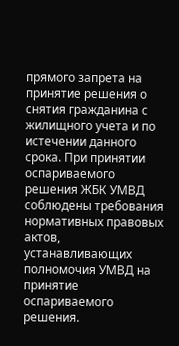прямого запрета на принятие решения о снятия гражданина с жилищного учета и по истечении данного срока. При принятии оспариваемого решения ЖБК УМВД соблюдены требования нормативных правовых актов, устанавливающих полномочия УМВД на принятие оспариваемого решения.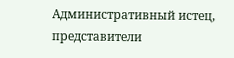Административный истец, представители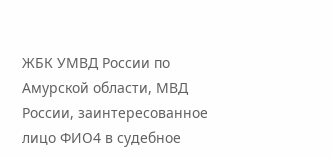ЖБК УМВД России по Амурской области, МВД России, заинтересованное лицо ФИО4 в судебное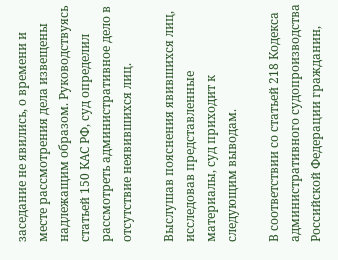заседание не явились, о времени и месте рассмотрения дела извещены надлежащим образом. Руководствуясь статьей 150 КАС РФ, суд определил рассмотреть административное дело в отсутствие неявившихся лиц.

Выслушав пояснения явившихся лиц, исследовав представленные материалы, суд приходит к следующим выводам.

В соответствии со статьей 218 Кодекса административного судопроизводства Российской Федерации гражданин,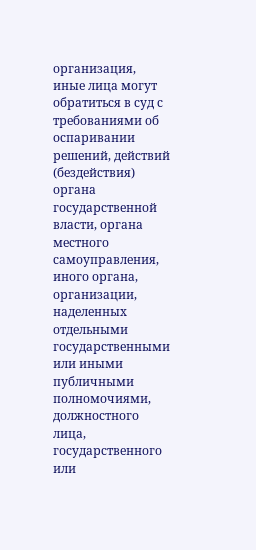организация, иные лица могут обратиться в суд с требованиями об оспаривании решений, действий (бездействия) органа государственной власти, органа местного самоуправления, иного органа, организации, наделенных отдельными государственными или иными публичными полномочиями, должностного лица, государственного или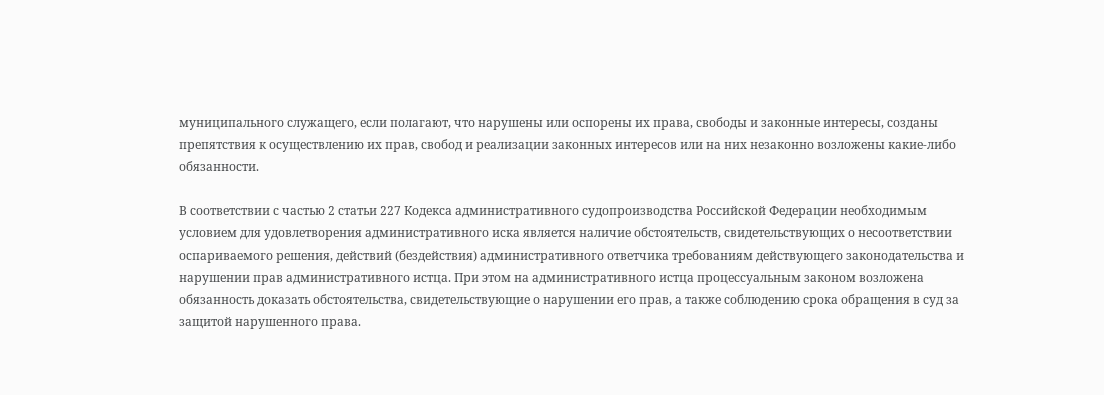муниципального служащего, если полагают, что нарушены или оспорены их права, свободы и законные интересы, созданы препятствия к осуществлению их прав, свобод и реализации законных интересов или на них незаконно возложены какие-либо обязанности.

В соответствии с частью 2 статьи 227 Кодекса административного судопроизводства Российской Федерации необходимым условием для удовлетворения административного иска является наличие обстоятельств, свидетельствующих о несоответствии оспариваемого решения, действий (бездействия) административного ответчика требованиям действующего законодательства и нарушении прав административного истца. При этом на административного истца процессуальным законом возложена обязанность доказать обстоятельства, свидетельствующие о нарушении его прав, а также соблюдению срока обращения в суд за защитой нарушенного права.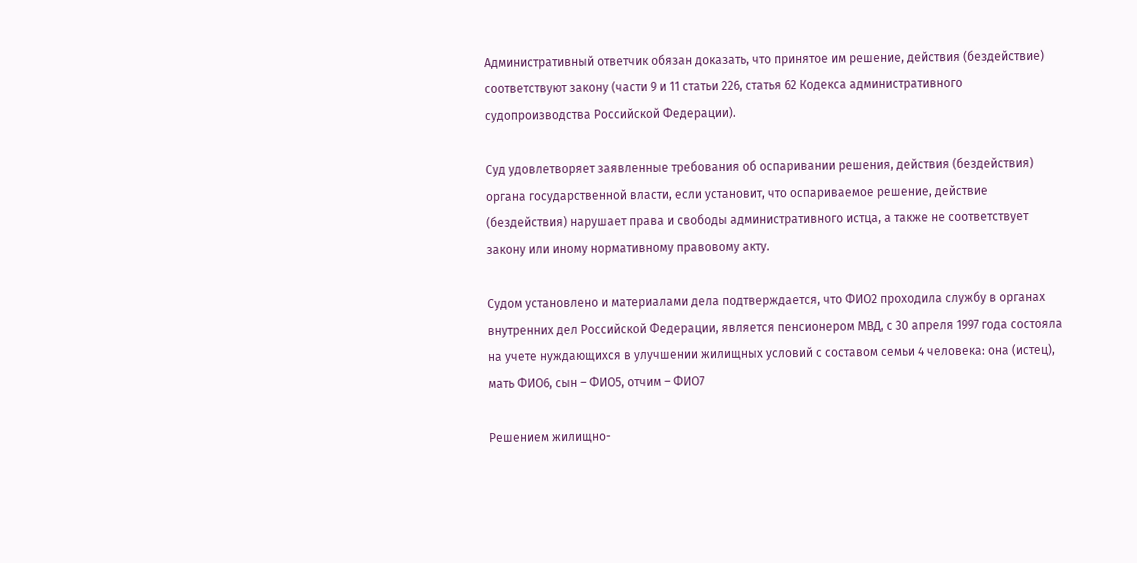Административный ответчик обязан доказать, что принятое им решение, действия (бездействие) соответствуют закону (части 9 и 11 статьи 226, статья 62 Кодекса административного судопроизводства Российской Федерации).

Суд удовлетворяет заявленные требования об оспаривании решения, действия (бездействия) органа государственной власти, если установит, что оспариваемое решение, действие (бездействия) нарушает права и свободы административного истца, а также не соответствует закону или иному нормативному правовому акту.

Судом установлено и материалами дела подтверждается, что ФИО2 проходила службу в органах внутренних дел Российской Федерации, является пенсионером МВД, с 30 апреля 1997 года состояла на учете нуждающихся в улучшении жилищных условий с составом семьи 4 человека: она (истец), мать ФИО6, сын – ФИО5, отчим – ФИО7

Решением жилищно-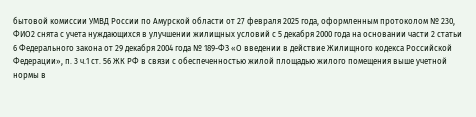бытовой комиссии УМВД России по Амурской области от 27 февраля 2025 года, оформленным протоколом № 230, ФИО2 снята с учета нуждающихся в улучшении жилищных условий с 5 декабря 2000 года на основании части 2 статьи 6 Федерального закона от 29 декабря 2004 года № 189-ФЗ «О введении в действие Жилищного кодекса Российской Федерации», п. 3 ч.1 ст. 56 ЖК РФ в связи с обеспеченностью жилой площадью жилого помещения выше учетной нормы в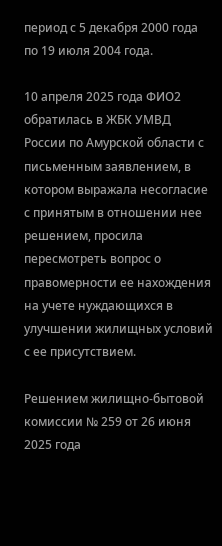период с 5 декабря 2000 года по 19 июля 2004 года.

10 апреля 2025 года ФИО2 обратилась в ЖБК УМВД России по Амурской области с письменным заявлением, в котором выражала несогласие с принятым в отношении нее решением, просила пересмотреть вопрос о правомерности ее нахождения на учете нуждающихся в улучшении жилищных условий с ее присутствием.

Решением жилищно-бытовой комиссии № 259 от 26 июня 2025 года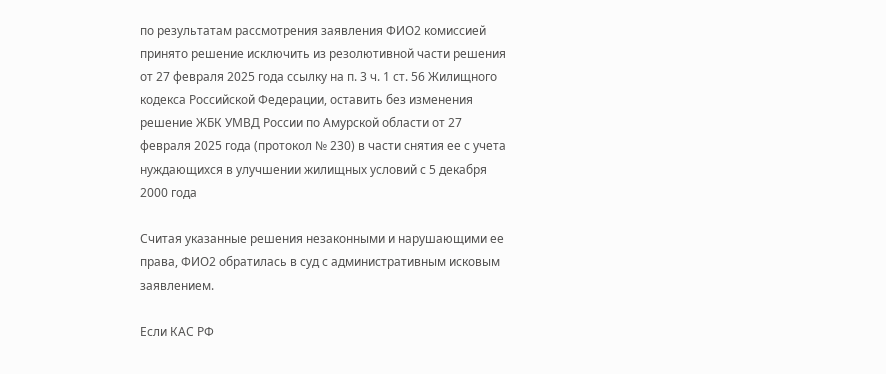по результатам рассмотрения заявления ФИО2 комиссией принято решение исключить из резолютивной части решения от 27 февраля 2025 года ссылку на п. 3 ч. 1 ст. 56 Жилищного кодекса Российской Федерации, оставить без изменения решение ЖБК УМВД России по Амурской области от 27 февраля 2025 года (протокол № 230) в части снятия ее с учета нуждающихся в улучшении жилищных условий с 5 декабря 2000 года

Считая указанные решения незаконными и нарушающими ее права, ФИО2 обратилась в суд с административным исковым заявлением.

Если КАС РФ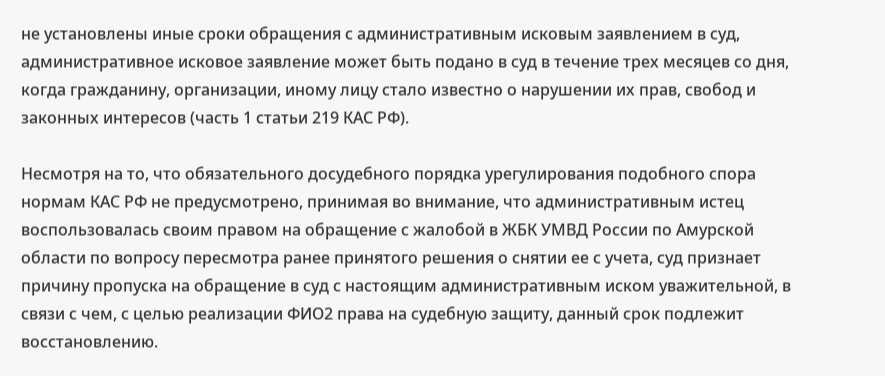не установлены иные сроки обращения с административным исковым заявлением в суд, административное исковое заявление может быть подано в суд в течение трех месяцев со дня, когда гражданину, организации, иному лицу стало известно о нарушении их прав, свобод и законных интересов (часть 1 статьи 219 КАС РФ).

Несмотря на то, что обязательного досудебного порядка урегулирования подобного спора нормам КАС РФ не предусмотрено, принимая во внимание, что административным истец воспользовалась своим правом на обращение с жалобой в ЖБК УМВД России по Амурской области по вопросу пересмотра ранее принятого решения о снятии ее с учета, суд признает причину пропуска на обращение в суд с настоящим административным иском уважительной, в связи с чем, с целью реализации ФИО2 права на судебную защиту, данный срок подлежит восстановлению.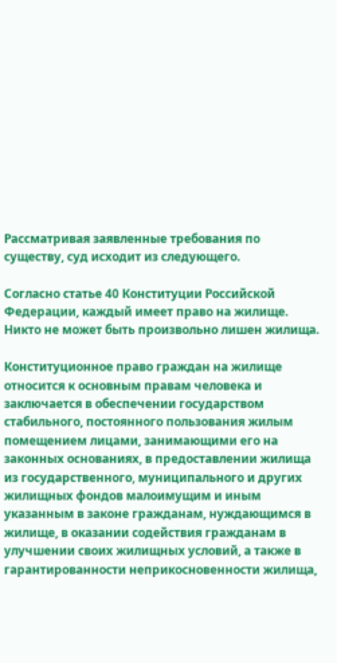Рассматривая заявленные требования по существу, суд исходит из следующего.

Согласно статье 40 Конституции Российской Федерации, каждый имеет право на жилище. Никто не может быть произвольно лишен жилища.

Конституционное право граждан на жилище относится к основным правам человека и заключается в обеспечении государством стабильного, постоянного пользования жилым помещением лицами, занимающими его на законных основаниях, в предоставлении жилища из государственного, муниципального и других жилищных фондов малоимущим и иным указанным в законе гражданам, нуждающимся в жилище, в оказании содействия гражданам в улучшении своих жилищных условий, а также в гарантированности неприкосновенности жилища,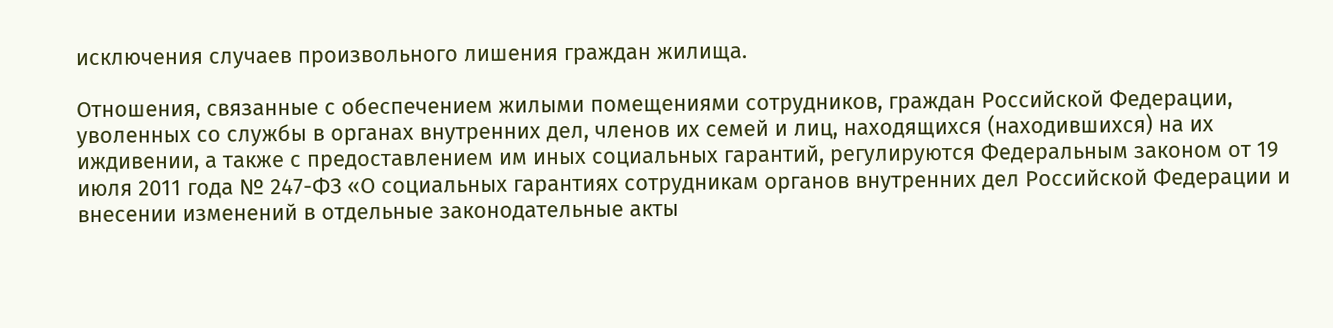исключения случаев произвольного лишения граждан жилища.

Отношения, связанные с обеспечением жилыми помещениями сотрудников, граждан Российской Федерации, уволенных со службы в органах внутренних дел, членов их семей и лиц, находящихся (находившихся) на их иждивении, а также с предоставлением им иных социальных гарантий, регулируются Федеральным законом от 19 июля 2011 года № 247-ФЗ «О социальных гарантиях сотрудникам органов внутренних дел Российской Федерации и внесении изменений в отдельные законодательные акты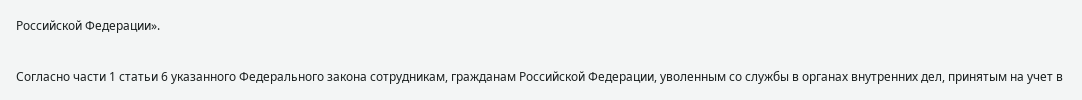Российской Федерации».

Согласно части 1 статьи 6 указанного Федерального закона сотрудникам, гражданам Российской Федерации, уволенным со службы в органах внутренних дел, принятым на учет в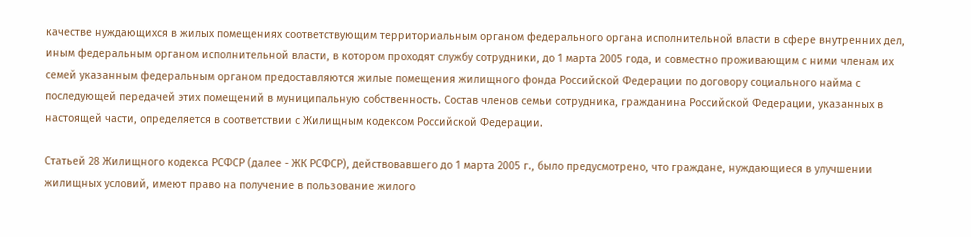качестве нуждающихся в жилых помещениях соответствующим территориальным органом федерального органа исполнительной власти в сфере внутренних дел, иным федеральным органом исполнительной власти, в котором проходят службу сотрудники, до 1 марта 2005 года, и совместно проживающим с ними членам их семей указанным федеральным органом предоставляются жилые помещения жилищного фонда Российской Федерации по договору социального найма с последующей передачей этих помещений в муниципальную собственность. Состав членов семьи сотрудника, гражданина Российской Федерации, указанных в настоящей части, определяется в соответствии с Жилищным кодексом Российской Федерации.

Статьей 28 Жилищного кодекса РСФСР (далее - ЖК РСФСР), действовавшего до 1 марта 2005 г., было предусмотрено, что граждане, нуждающиеся в улучшении жилищных условий, имеют право на получение в пользование жилого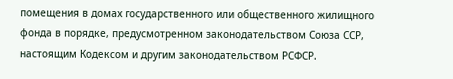помещения в домах государственного или общественного жилищного фонда в порядке, предусмотренном законодательством Союза ССР, настоящим Кодексом и другим законодательством РСФСР.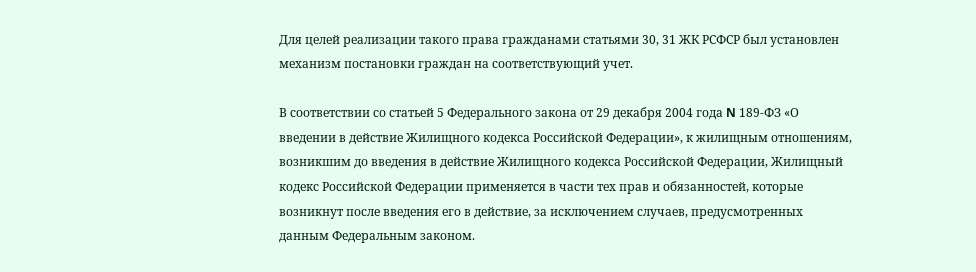Для целей реализации такого права гражданами статьями 30, 31 ЖК РСФСР был установлен механизм постановки граждан на соответствующий учет.

В соответствии со статьей 5 Федерального закона от 29 декабря 2004 года N 189-ФЗ «О введении в действие Жилищного кодекса Российской Федерации», к жилищным отношениям, возникшим до введения в действие Жилищного кодекса Российской Федерации, Жилищный кодекс Российской Федерации применяется в части тех прав и обязанностей, которые возникнут после введения его в действие, за исключением случаев, предусмотренных данным Федеральным законом.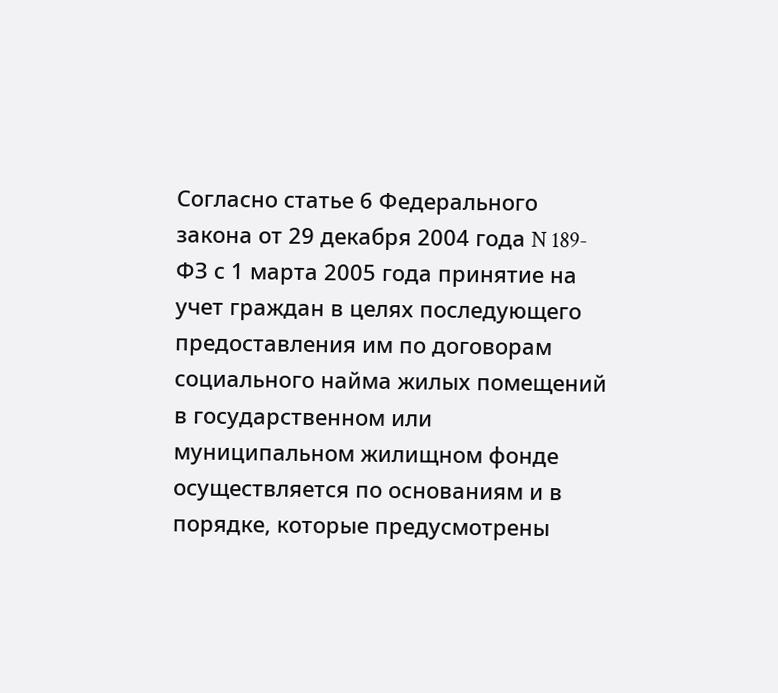Согласно статье 6 Федерального закона от 29 декабря 2004 года N 189-ФЗ с 1 марта 2005 года принятие на учет граждан в целях последующего предоставления им по договорам социального найма жилых помещений в государственном или муниципальном жилищном фонде осуществляется по основаниям и в порядке, которые предусмотрены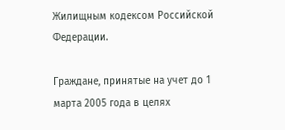Жилищным кодексом Российской Федерации.

Граждане, принятые на учет до 1 марта 2005 года в целях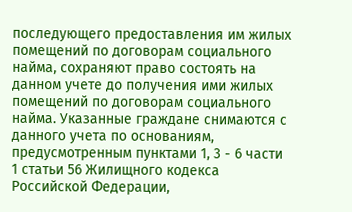последующего предоставления им жилых помещений по договорам социального найма, сохраняют право состоять на данном учете до получения ими жилых помещений по договорам социального найма. Указанные граждане снимаются с данного учета по основаниям, предусмотренным пунктами 1, 3 - 6 части 1 статьи 56 Жилищного кодекса Российской Федерации,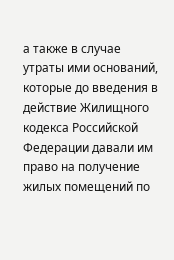а также в случае утраты ими оснований, которые до введения в действие Жилищного кодекса Российской Федерации давали им право на получение жилых помещений по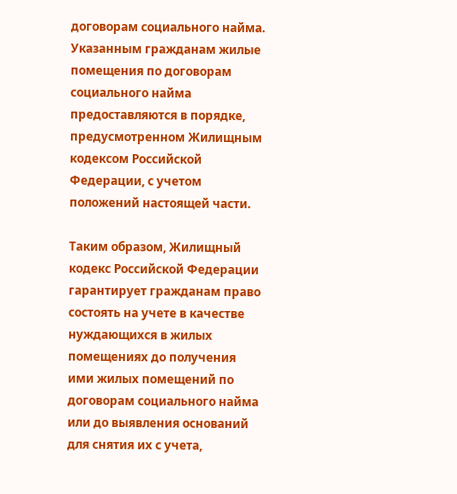договорам социального найма. Указанным гражданам жилые помещения по договорам социального найма предоставляются в порядке, предусмотренном Жилищным кодексом Российской Федерации, с учетом положений настоящей части.

Таким образом, Жилищный кодекс Российской Федерации гарантирует гражданам право состоять на учете в качестве нуждающихся в жилых помещениях до получения ими жилых помещений по договорам социального найма или до выявления оснований для снятия их с учета,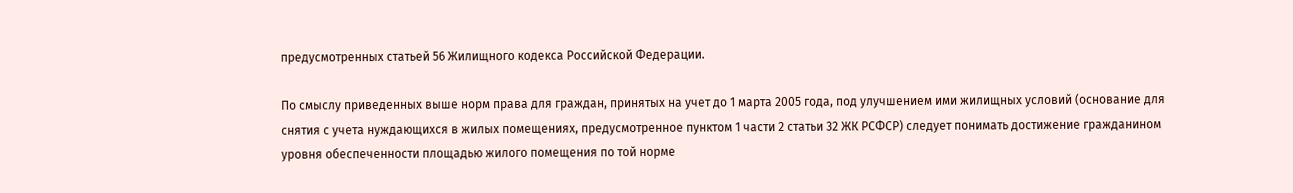предусмотренных статьей 56 Жилищного кодекса Российской Федерации.

По смыслу приведенных выше норм права для граждан, принятых на учет до 1 марта 2005 года, под улучшением ими жилищных условий (основание для снятия с учета нуждающихся в жилых помещениях, предусмотренное пунктом 1 части 2 статьи 32 ЖК РСФСР) следует понимать достижение гражданином уровня обеспеченности площадью жилого помещения по той норме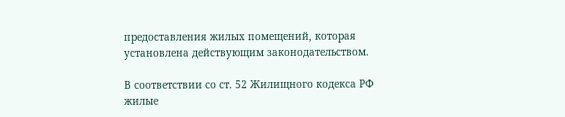предоставления жилых помещений, которая установлена действующим законодательством.

В соответствии со ст. 52 Жилищного кодекса РФ жилые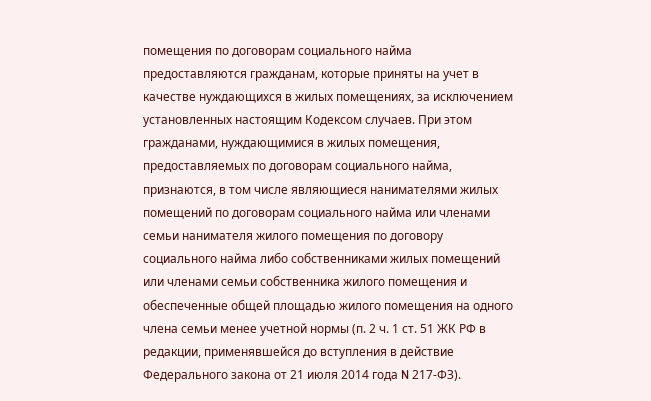помещения по договорам социального найма предоставляются гражданам, которые приняты на учет в качестве нуждающихся в жилых помещениях, за исключением установленных настоящим Кодексом случаев. При этом гражданами, нуждающимися в жилых помещения, предоставляемых по договорам социального найма, признаются, в том числе являющиеся нанимателями жилых помещений по договорам социального найма или членами семьи нанимателя жилого помещения по договору социального найма либо собственниками жилых помещений или членами семьи собственника жилого помещения и обеспеченные общей площадью жилого помещения на одного члена семьи менее учетной нормы (п. 2 ч. 1 ст. 51 ЖК РФ в редакции, применявшейся до вступления в действие Федерального закона от 21 июля 2014 года N 217-ФЗ).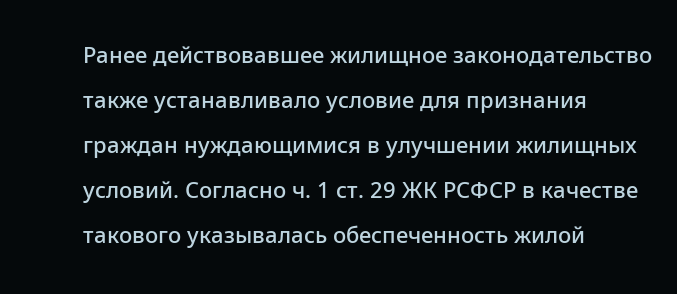Ранее действовавшее жилищное законодательство также устанавливало условие для признания граждан нуждающимися в улучшении жилищных условий. Согласно ч. 1 ст. 29 ЖК РСФСР в качестве такового указывалась обеспеченность жилой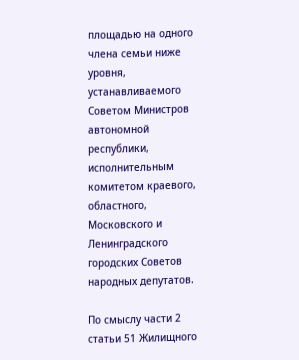площадью на одного члена семьи ниже уровня, устанавливаемого Советом Министров автономной республики, исполнительным комитетом краевого, областного, Московского и Ленинградского городских Советов народных депутатов.

По смыслу части 2 статьи 51 Жилищного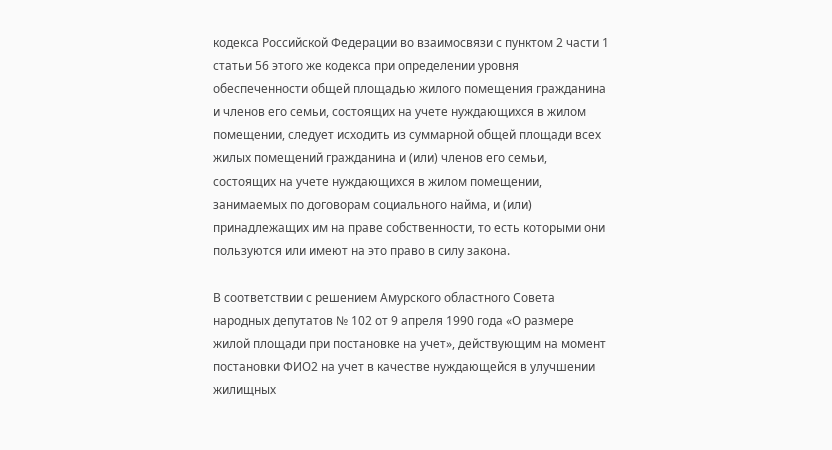кодекса Российской Федерации во взаимосвязи с пунктом 2 части 1 статьи 56 этого же кодекса при определении уровня обеспеченности общей площадью жилого помещения гражданина и членов его семьи, состоящих на учете нуждающихся в жилом помещении, следует исходить из суммарной общей площади всех жилых помещений гражданина и (или) членов его семьи, состоящих на учете нуждающихся в жилом помещении, занимаемых по договорам социального найма, и (или) принадлежащих им на праве собственности, то есть которыми они пользуются или имеют на это право в силу закона.

В соответствии с решением Амурского областного Совета народных депутатов № 102 от 9 апреля 1990 года «О размере жилой площади при постановке на учет», действующим на момент постановки ФИО2 на учет в качестве нуждающейся в улучшении жилищных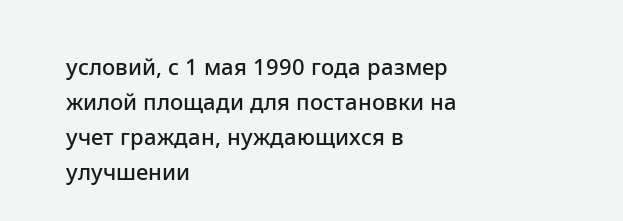условий, с 1 мая 1990 года размер жилой площади для постановки на учет граждан, нуждающихся в улучшении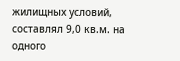жилищных условий, составлял 9,0 кв.м. на одного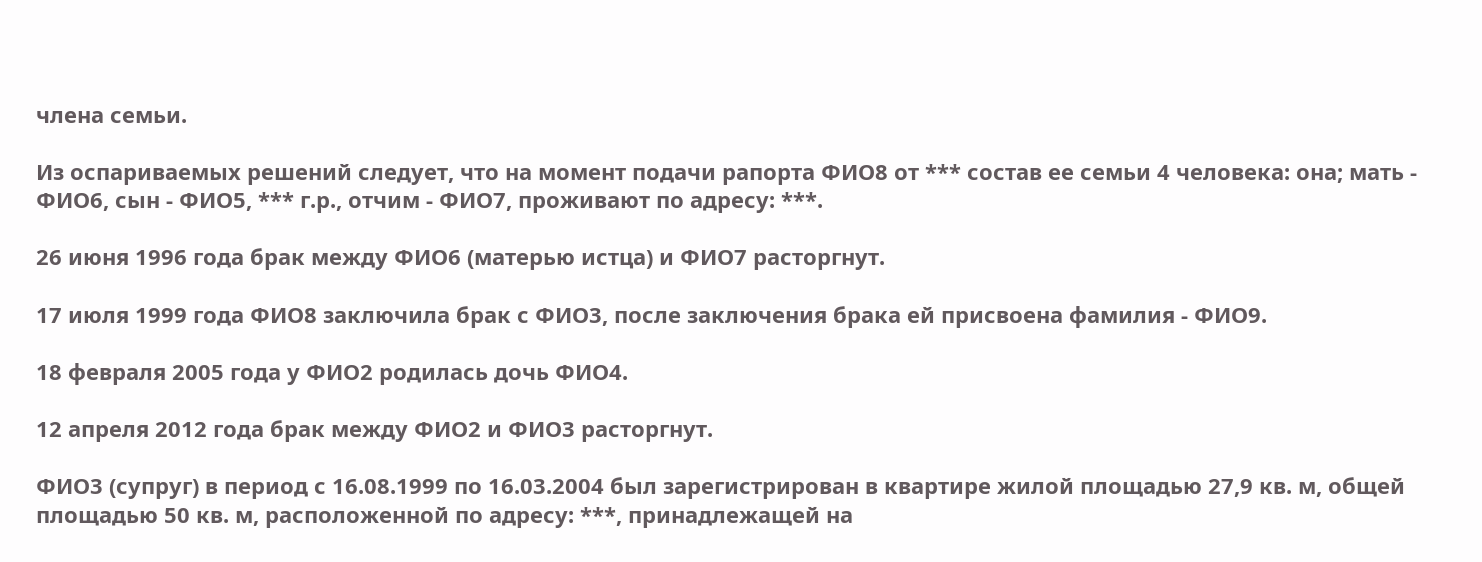члена семьи.

Из оспариваемых решений следует, что на момент подачи рапорта ФИО8 от *** состав ее семьи 4 человека: она; мать - ФИО6, сын - ФИО5, *** г.р., отчим - ФИО7, проживают по адресу: ***.

26 июня 1996 года брак между ФИО6 (матерью истца) и ФИО7 расторгнут.

17 июля 1999 года ФИО8 заключила брак с ФИО3, после заключения брака ей присвоена фамилия - ФИО9.

18 февраля 2005 года у ФИО2 родилась дочь ФИО4.

12 апреля 2012 года брак между ФИО2 и ФИО3 расторгнут.

ФИО3 (супруг) в период с 16.08.1999 по 16.03.2004 был зарегистрирован в квартире жилой площадью 27,9 кв. м, общей площадью 50 кв. м, расположенной по адресу: ***, принадлежащей на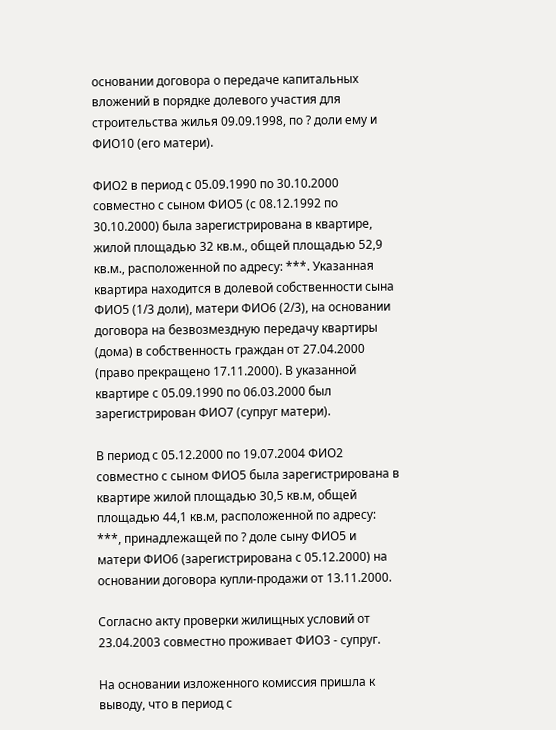основании договора о передаче капитальных вложений в порядке долевого участия для строительства жилья 09.09.1998, по ? доли ему и ФИО10 (его матери).

ФИО2 в период с 05.09.1990 по 30.10.2000 совместно с сыном ФИО5 (с 08.12.1992 по 30.10.2000) была зарегистрирована в квартире, жилой площадью 32 кв.м., общей площадью 52,9 кв.м., расположенной по адресу: ***. Указанная квартира находится в долевой собственности сына ФИО5 (1/3 доли), матери ФИО6 (2/3), на основании договора на безвозмездную передачу квартиры (дома) в собственность граждан от 27.04.2000 (право прекращено 17.11.2000). В указанной квартире с 05.09.1990 по 06.03.2000 был зарегистрирован ФИО7 (супруг матери).

В период с 05.12.2000 по 19.07.2004 ФИО2 совместно с сыном ФИО5 была зарегистрирована в квартире жилой площадью 30,5 кв.м, общей площадью 44,1 кв.м, расположенной по адресу: ***, принадлежащей по ? доле сыну ФИО5 и матери ФИО6 (зарегистрирована с 05.12.2000) на основании договора купли-продажи от 13.11.2000.

Согласно акту проверки жилищных условий от 23.04.2003 совместно проживает ФИО3 - супруг.

На основании изложенного комиссия пришла к выводу, что в период с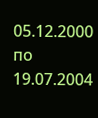05.12.2000 по 19.07.2004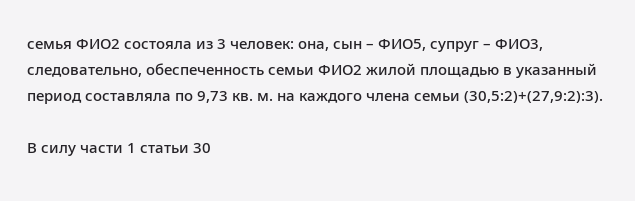семья ФИО2 состояла из 3 человек: она, сын – ФИО5, супруг – ФИО3, следовательно, обеспеченность семьи ФИО2 жилой площадью в указанный период составляла по 9,73 кв. м. на каждого члена семьи (30,5:2)+(27,9:2):3).

В силу части 1 статьи 30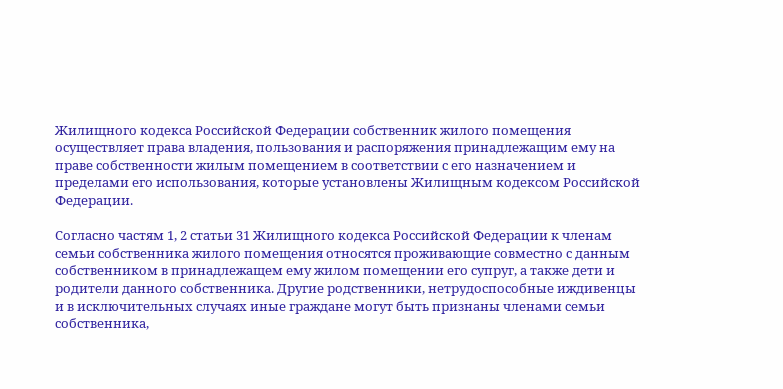Жилищного кодекса Российской Федерации собственник жилого помещения осуществляет права владения, пользования и распоряжения принадлежащим ему на праве собственности жилым помещением в соответствии с его назначением и пределами его использования, которые установлены Жилищным кодексом Российской Федерации.

Согласно частям 1, 2 статьи 31 Жилищного кодекса Российской Федерации к членам семьи собственника жилого помещения относятся проживающие совместно с данным собственником в принадлежащем ему жилом помещении его супруг, а также дети и родители данного собственника. Другие родственники, нетрудоспособные иждивенцы и в исключительных случаях иные граждане могут быть признаны членами семьи собственника,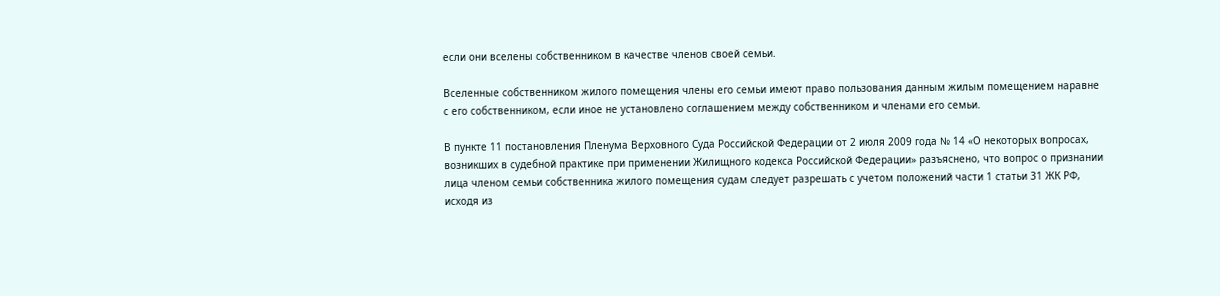если они вселены собственником в качестве членов своей семьи.

Вселенные собственником жилого помещения члены его семьи имеют право пользования данным жилым помещением наравне с его собственником, если иное не установлено соглашением между собственником и членами его семьи.

В пункте 11 постановления Пленума Верховного Суда Российской Федерации от 2 июля 2009 года № 14 «О некоторых вопросах, возникших в судебной практике при применении Жилищного кодекса Российской Федерации» разъяснено, что вопрос о признании лица членом семьи собственника жилого помещения судам следует разрешать с учетом положений части 1 статьи 31 ЖК РФ, исходя из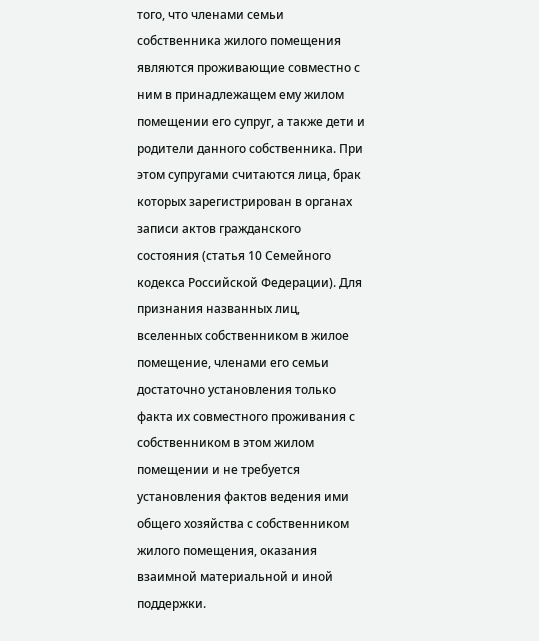того, что членами семьи собственника жилого помещения являются проживающие совместно с ним в принадлежащем ему жилом помещении его супруг, а также дети и родители данного собственника. При этом супругами считаются лица, брак которых зарегистрирован в органах записи актов гражданского состояния (статья 10 Семейного кодекса Российской Федерации). Для признания названных лиц, вселенных собственником в жилое помещение, членами его семьи достаточно установления только факта их совместного проживания с собственником в этом жилом помещении и не требуется установления фактов ведения ими общего хозяйства с собственником жилого помещения, оказания взаимной материальной и иной поддержки.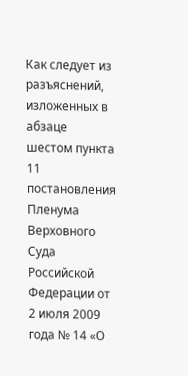Как следует из разъяснений, изложенных в абзаце шестом пункта 11 постановления Пленума Верховного Суда Российской Федерации от 2 июля 2009 года № 14 «О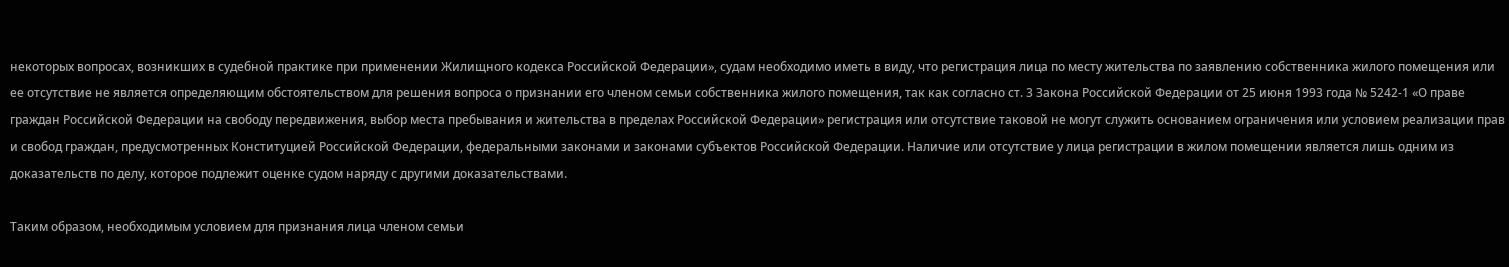некоторых вопросах, возникших в судебной практике при применении Жилищного кодекса Российской Федерации», судам необходимо иметь в виду, что регистрация лица по месту жительства по заявлению собственника жилого помещения или ее отсутствие не является определяющим обстоятельством для решения вопроса о признании его членом семьи собственника жилого помещения, так как согласно ст. 3 Закона Российской Федерации от 25 июня 1993 года № 5242-1 «О праве граждан Российской Федерации на свободу передвижения, выбор места пребывания и жительства в пределах Российской Федерации» регистрация или отсутствие таковой не могут служить основанием ограничения или условием реализации прав и свобод граждан, предусмотренных Конституцией Российской Федерации, федеральными законами и законами субъектов Российской Федерации. Наличие или отсутствие у лица регистрации в жилом помещении является лишь одним из доказательств по делу, которое подлежит оценке судом наряду с другими доказательствами.

Таким образом, необходимым условием для признания лица членом семьи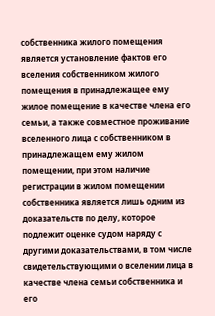собственника жилого помещения является установление фактов его вселения собственником жилого помещения в принадлежащее ему жилое помещение в качестве члена его семьи, а также совместное проживание вселенного лица с собственником в принадлежащем ему жилом помещении, при этом наличие регистрации в жилом помещении собственника является лишь одним из доказательств по делу, которое подлежит оценке судом наряду с другими доказательствами, в том числе свидетельствующими о вселении лица в качестве члена семьи собственника и его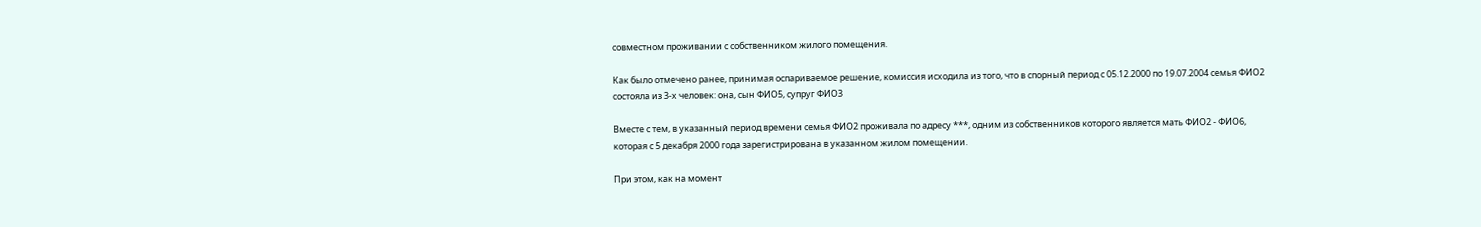совместном проживании с собственником жилого помещения.

Как было отмечено ранее, принимая оспариваемое решение, комиссия исходила из того, что в спорный период с 05.12.2000 по 19.07.2004 семья ФИО2 состояла из 3-х человек: она, сын ФИО5, супруг ФИО3

Вместе с тем, в указанный период времени семья ФИО2 проживала по адресу ***, одним из собственников которого является мать ФИО2 - ФИО6, которая с 5 декабря 2000 года зарегистрирована в указанном жилом помещении.

При этом, как на момент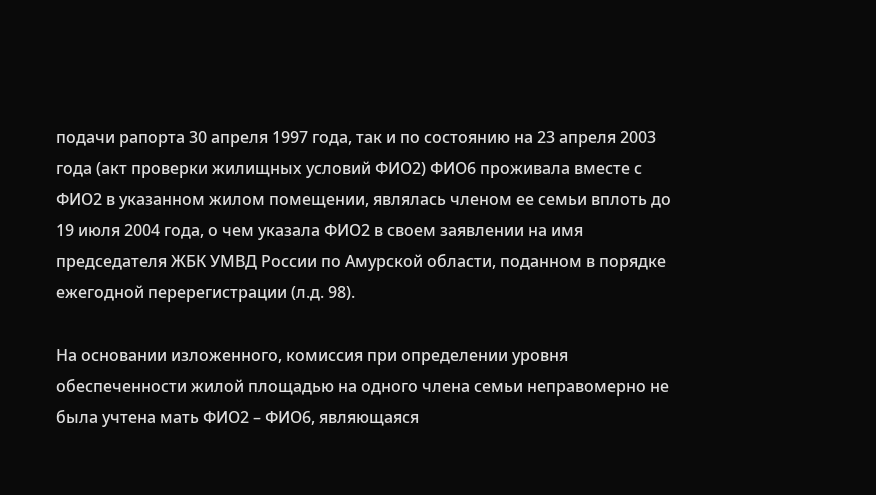подачи рапорта 30 апреля 1997 года, так и по состоянию на 23 апреля 2003 года (акт проверки жилищных условий ФИО2) ФИО6 проживала вместе с ФИО2 в указанном жилом помещении, являлась членом ее семьи вплоть до 19 июля 2004 года, о чем указала ФИО2 в своем заявлении на имя председателя ЖБК УМВД России по Амурской области, поданном в порядке ежегодной перерегистрации (л.д. 98).

На основании изложенного, комиссия при определении уровня обеспеченности жилой площадью на одного члена семьи неправомерно не была учтена мать ФИО2 – ФИО6, являющаяся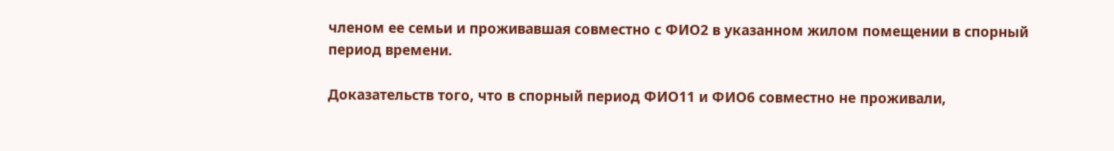членом ее семьи и проживавшая совместно с ФИО2 в указанном жилом помещении в спорный период времени.

Доказательств того, что в спорный период ФИО11 и ФИО6 совместно не проживали,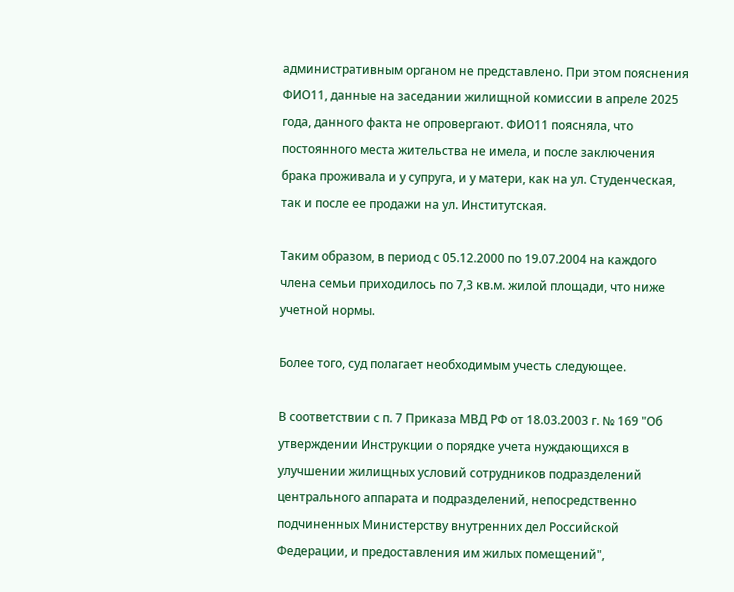административным органом не представлено. При этом пояснения ФИО11, данные на заседании жилищной комиссии в апреле 2025 года, данного факта не опровергают. ФИО11 поясняла, что постоянного места жительства не имела, и после заключения брака проживала и у супруга, и у матери, как на ул. Студенческая, так и после ее продажи на ул. Институтская.

Таким образом, в период с 05.12.2000 по 19.07.2004 на каждого члена семьи приходилось по 7,3 кв.м. жилой площади, что ниже учетной нормы.

Более того, суд полагает необходимым учесть следующее.

В соответствии с п. 7 Приказа МВД РФ от 18.03.2003 г. № 169 "Об утверждении Инструкции о порядке учета нуждающихся в улучшении жилищных условий сотрудников подразделений центрального аппарата и подразделений, непосредственно подчиненных Министерству внутренних дел Российской Федерации, и предоставления им жилых помещений",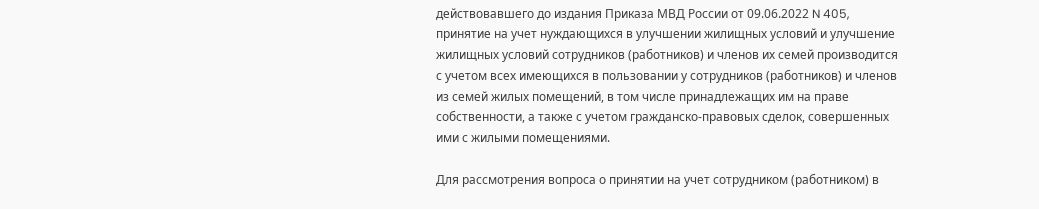действовавшего до издания Приказа МВД России от 09.06.2022 N 405, принятие на учет нуждающихся в улучшении жилищных условий и улучшение жилищных условий сотрудников (работников) и членов их семей производится с учетом всех имеющихся в пользовании у сотрудников (работников) и членов из семей жилых помещений, в том числе принадлежащих им на праве собственности, а также с учетом гражданско-правовых сделок, совершенных ими с жилыми помещениями.

Для рассмотрения вопроса о принятии на учет сотрудником (работником) в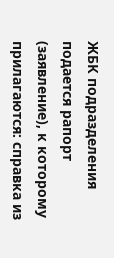ЖБК подразделения подается рапорт (заявление), к которому прилагаются: справка из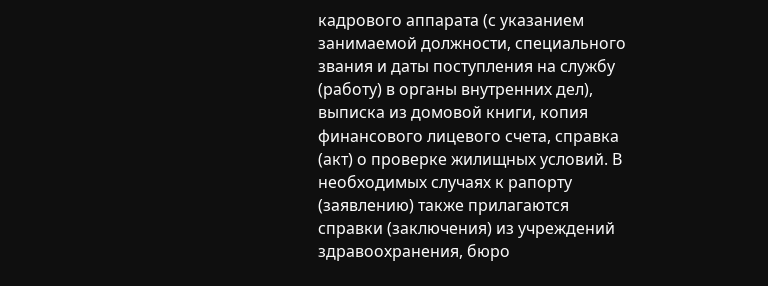кадрового аппарата (с указанием занимаемой должности, специального звания и даты поступления на службу (работу) в органы внутренних дел), выписка из домовой книги, копия финансового лицевого счета, справка (акт) о проверке жилищных условий. В необходимых случаях к рапорту (заявлению) также прилагаются справки (заключения) из учреждений здравоохранения, бюро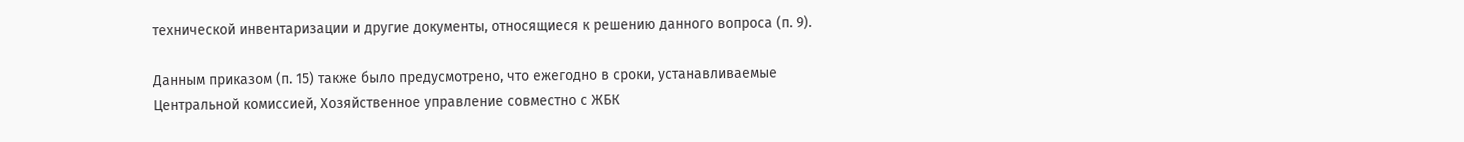технической инвентаризации и другие документы, относящиеся к решению данного вопроса (п. 9).

Данным приказом (п. 15) также было предусмотрено, что ежегодно в сроки, устанавливаемые Центральной комиссией, Хозяйственное управление совместно с ЖБК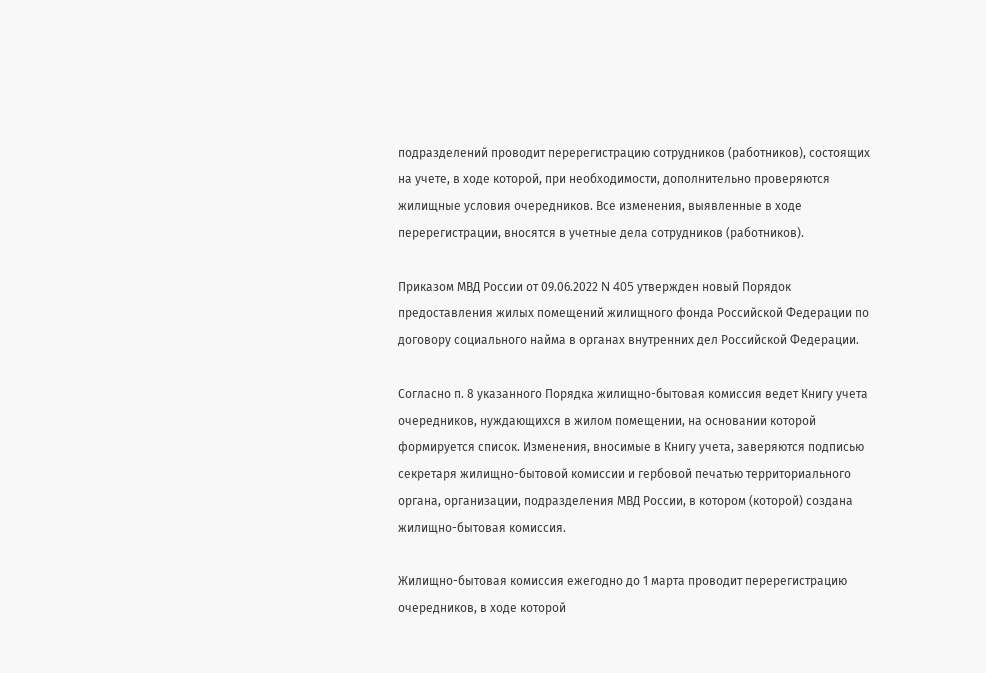подразделений проводит перерегистрацию сотрудников (работников), состоящих на учете, в ходе которой, при необходимости, дополнительно проверяются жилищные условия очередников. Все изменения, выявленные в ходе перерегистрации, вносятся в учетные дела сотрудников (работников).

Приказом МВД России от 09.06.2022 N 405 утвержден новый Порядок предоставления жилых помещений жилищного фонда Российской Федерации по договору социального найма в органах внутренних дел Российской Федерации.

Согласно п. 8 указанного Порядка жилищно-бытовая комиссия ведет Книгу учета очередников, нуждающихся в жилом помещении, на основании которой формируется список. Изменения, вносимые в Книгу учета, заверяются подписью секретаря жилищно-бытовой комиссии и гербовой печатью территориального органа, организации, подразделения МВД России, в котором (которой) создана жилищно-бытовая комиссия.

Жилищно-бытовая комиссия ежегодно до 1 марта проводит перерегистрацию очередников, в ходе которой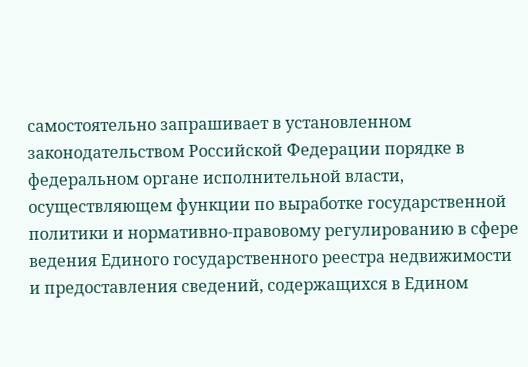самостоятельно запрашивает в установленном законодательством Российской Федерации порядке в федеральном органе исполнительной власти, осуществляющем функции по выработке государственной политики и нормативно-правовому регулированию в сфере ведения Единого государственного реестра недвижимости и предоставления сведений, содержащихся в Едином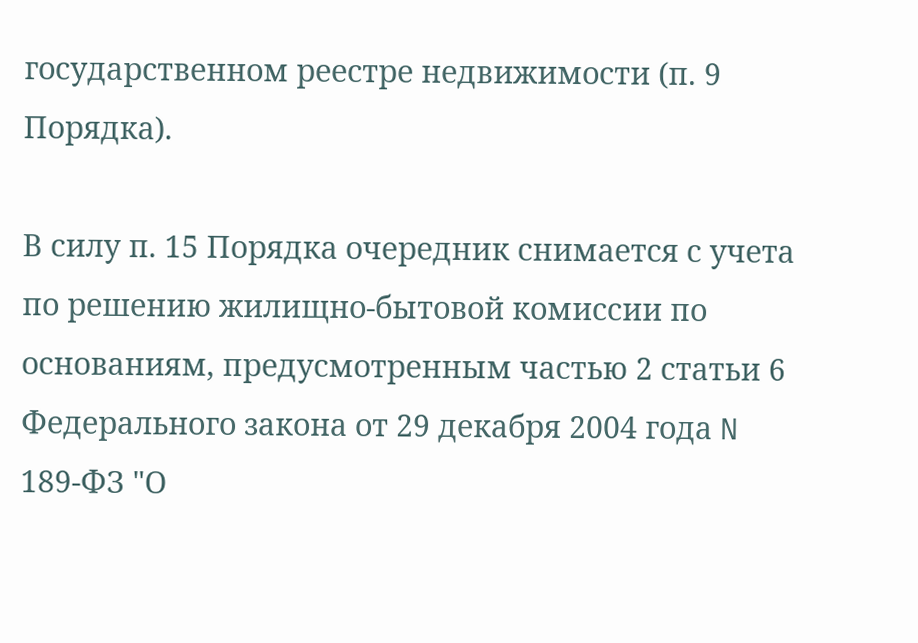государственном реестре недвижимости (п. 9 Порядка).

В силу п. 15 Порядка очередник снимается с учета по решению жилищно-бытовой комиссии по основаниям, предусмотренным частью 2 статьи 6 Федерального закона от 29 декабря 2004 года N 189-ФЗ "О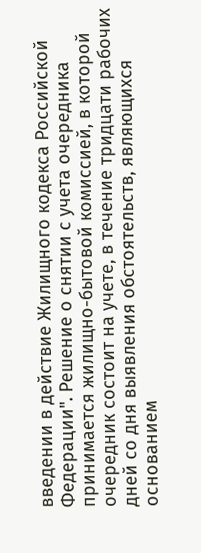введении в действие Жилищного кодекса Российской Федерации". Решение о снятии с учета очередника принимается жилищно-бытовой комиссией, в которой очередник состоит на учете, в течение тридцати рабочих дней со дня выявления обстоятельств, являющихся основанием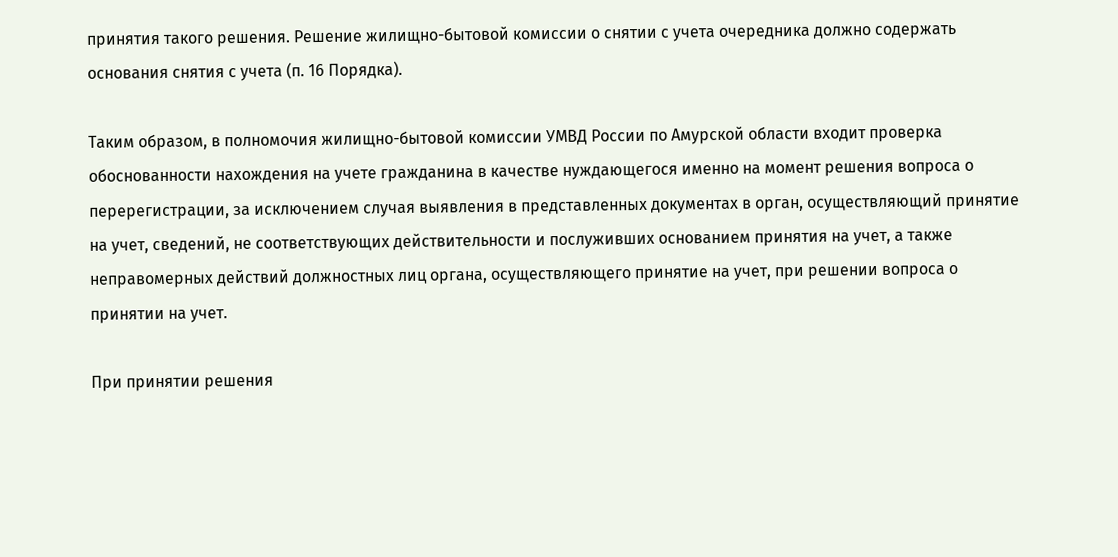принятия такого решения. Решение жилищно-бытовой комиссии о снятии с учета очередника должно содержать основания снятия с учета (п. 16 Порядка).

Таким образом, в полномочия жилищно-бытовой комиссии УМВД России по Амурской области входит проверка обоснованности нахождения на учете гражданина в качестве нуждающегося именно на момент решения вопроса о перерегистрации, за исключением случая выявления в представленных документах в орган, осуществляющий принятие на учет, сведений, не соответствующих действительности и послуживших основанием принятия на учет, а также неправомерных действий должностных лиц органа, осуществляющего принятие на учет, при решении вопроса о принятии на учет.

При принятии решения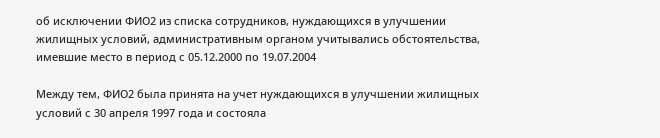об исключении ФИО2 из списка сотрудников, нуждающихся в улучшении жилищных условий, административным органом учитывались обстоятельства, имевшие место в период с 05.12.2000 по 19.07.2004

Между тем, ФИО2 была принята на учет нуждающихся в улучшении жилищных условий с 30 апреля 1997 года и состояла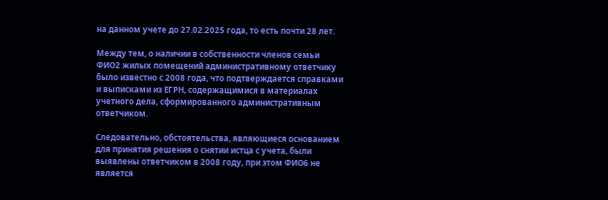на данном учете до 27.02.2025 года, то есть почти 28 лет.

Между тем, о наличии в собственности членов семьи ФИО2 жилых помещений административному ответчику было известно с 2008 года, что подтверждается справками и выписками из ЕГРН, содержащимися в материалах учетного дела, сформированного административным ответчиком.

Следовательно, обстоятельства, являющиеся основанием для принятия решения о снятии истца с учета, были выявлены ответчиком в 2008 году, при этом ФИО6 не является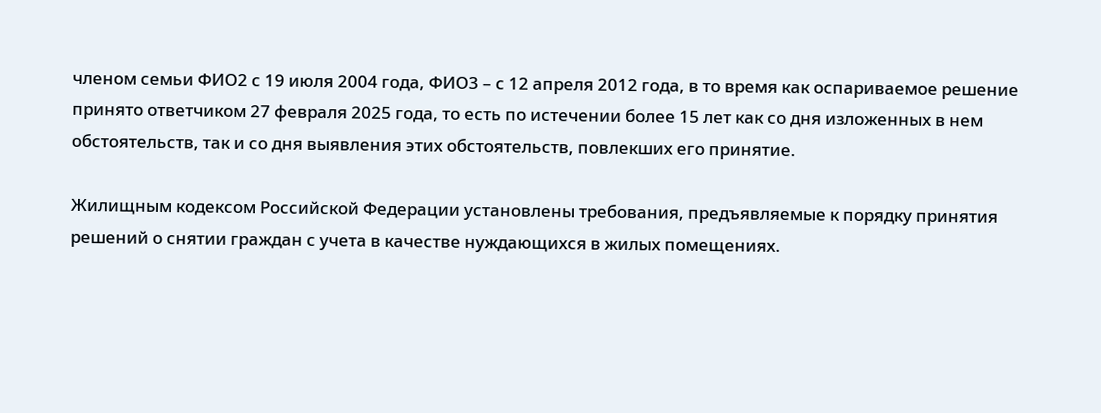членом семьи ФИО2 с 19 июля 2004 года, ФИО3 – с 12 апреля 2012 года, в то время как оспариваемое решение принято ответчиком 27 февраля 2025 года, то есть по истечении более 15 лет как со дня изложенных в нем обстоятельств, так и со дня выявления этих обстоятельств, повлекших его принятие.

Жилищным кодексом Российской Федерации установлены требования, предъявляемые к порядку принятия решений о снятии граждан с учета в качестве нуждающихся в жилых помещениях.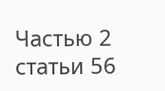Частью 2 статьи 56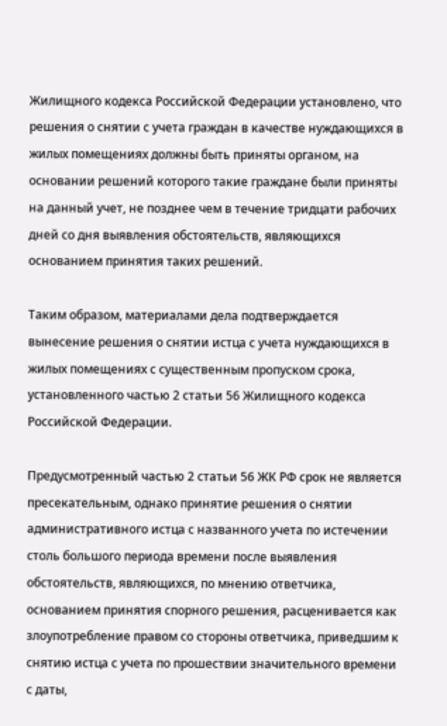Жилищного кодекса Российской Федерации установлено, что решения о снятии с учета граждан в качестве нуждающихся в жилых помещениях должны быть приняты органом, на основании решений которого такие граждане были приняты на данный учет, не позднее чем в течение тридцати рабочих дней со дня выявления обстоятельств, являющихся основанием принятия таких решений.

Таким образом, материалами дела подтверждается вынесение решения о снятии истца с учета нуждающихся в жилых помещениях с существенным пропуском срока, установленного частью 2 статьи 56 Жилищного кодекса Российской Федерации.

Предусмотренный частью 2 статьи 56 ЖК РФ срок не является пресекательным, однако принятие решения о снятии административного истца с названного учета по истечении столь большого периода времени после выявления обстоятельств, являющихся, по мнению ответчика, основанием принятия спорного решения, расценивается как злоупотребление правом со стороны ответчика, приведшим к снятию истца с учета по прошествии значительного времени с даты,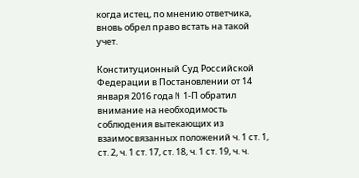когда истец, по мнению ответчика, вновь обрел право встать на такой учет.

Конституционный Суд Российской Федерации в Постановлении от 14 января 2016 года N 1-П обратил внимание на необходимость соблюдения вытекающих из взаимосвязанных положений ч. 1 ст. 1, ст. 2, ч. 1 ст. 17, ст. 18, ч. 1 ст. 19, ч. ч.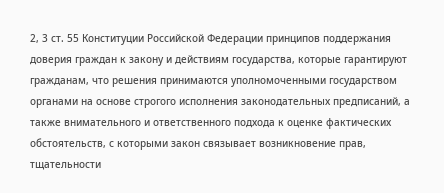2, 3 ст. 55 Конституции Российской Федерации принципов поддержания доверия граждан к закону и действиям государства, которые гарантируют гражданам, что решения принимаются уполномоченными государством органами на основе строгого исполнения законодательных предписаний, а также внимательного и ответственного подхода к оценке фактических обстоятельств, с которыми закон связывает возникновение прав, тщательности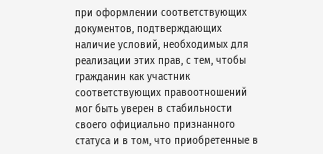при оформлении соответствующих документов, подтверждающих наличие условий, необходимых для реализации этих прав, с тем, чтобы гражданин как участник соответствующих правоотношений мог быть уверен в стабильности своего официально признанного статуса и в том, что приобретенные в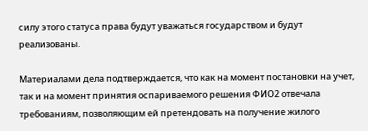силу этого статуса права будут уважаться государством и будут реализованы.

Материалами дела подтверждается, что как на момент постановки на учет, так и на момент принятия оспариваемого решения ФИО2 отвечала требованиям, позволяющим ей претендовать на получение жилого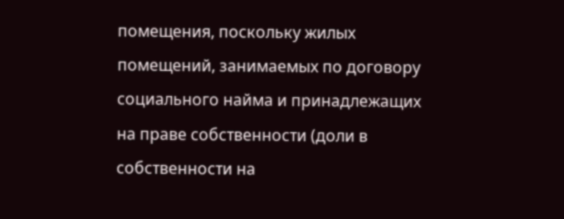помещения, поскольку жилых помещений, занимаемых по договору социального найма и принадлежащих на праве собственности (доли в собственности на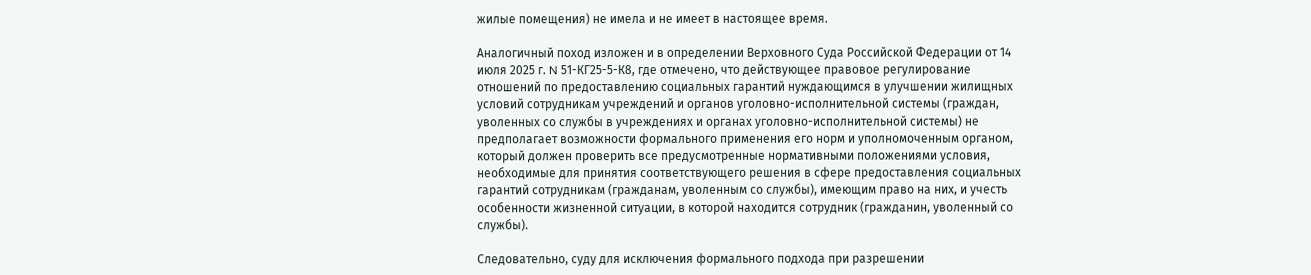жилые помещения) не имела и не имеет в настоящее время.

Аналогичный поход изложен и в определении Верховного Суда Российской Федерации от 14 июля 2025 г. N 51-КГ25-5-К8, где отмечено, что действующее правовое регулирование отношений по предоставлению социальных гарантий нуждающимся в улучшении жилищных условий сотрудникам учреждений и органов уголовно-исполнительной системы (граждан, уволенных со службы в учреждениях и органах уголовно-исполнительной системы) не предполагает возможности формального применения его норм и уполномоченным органом, который должен проверить все предусмотренные нормативными положениями условия, необходимые для принятия соответствующего решения в сфере предоставления социальных гарантий сотрудникам (гражданам, уволенным со службы), имеющим право на них, и учесть особенности жизненной ситуации, в которой находится сотрудник (гражданин, уволенный со службы).

Следовательно, суду для исключения формального подхода при разрешении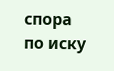спора по иску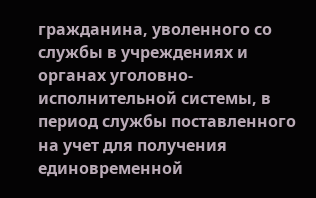гражданина, уволенного со службы в учреждениях и органах уголовно-исполнительной системы, в период службы поставленного на учет для получения единовременной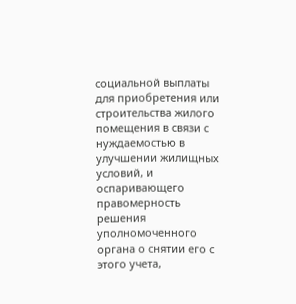социальной выплаты для приобретения или строительства жилого помещения в связи с нуждаемостью в улучшении жилищных условий, и оспаривающего правомерность решения уполномоченного органа о снятии его с этого учета,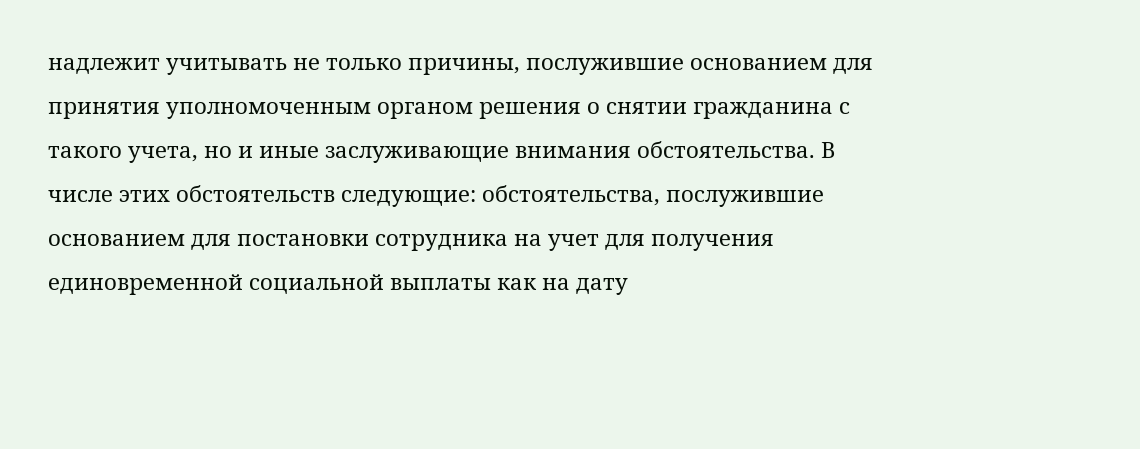надлежит учитывать не только причины, послужившие основанием для принятия уполномоченным органом решения о снятии гражданина с такого учета, но и иные заслуживающие внимания обстоятельства. В числе этих обстоятельств следующие: обстоятельства, послужившие основанием для постановки сотрудника на учет для получения единовременной социальной выплаты как на дату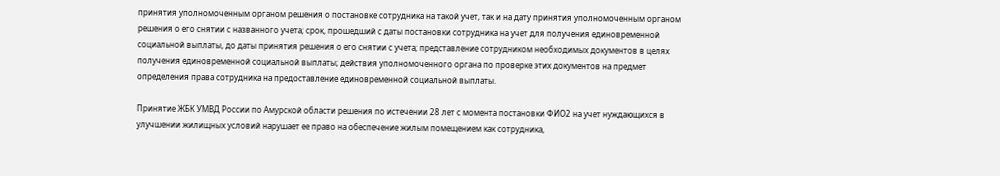принятия уполномоченным органом решения о постановке сотрудника на такой учет, так и на дату принятия уполномоченным органом решения о его снятии с названного учета; срок, прошедший с даты постановки сотрудника на учет для получения единовременной социальной выплаты, до даты принятия решения о его снятии с учета; представление сотрудником необходимых документов в целях получения единовременной социальной выплаты; действия уполномоченного органа по проверке этих документов на предмет определения права сотрудника на предоставление единовременной социальной выплаты.

Принятие ЖБК УМВД России по Амурской области решения по истечении 28 лет с момента постановки ФИО2 на учет нуждающихся в улучшении жилищных условий нарушает ее право на обеспечение жилым помещением как сотрудника,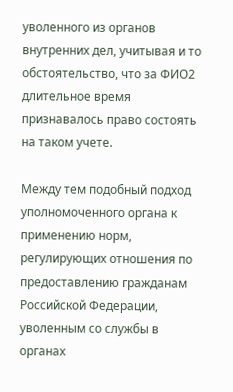уволенного из органов внутренних дел, учитывая и то обстоятельство, что за ФИО2 длительное время признавалось право состоять на таком учете.

Между тем подобный подход уполномоченного органа к применению норм, регулирующих отношения по предоставлению гражданам Российской Федерации, уволенным со службы в органах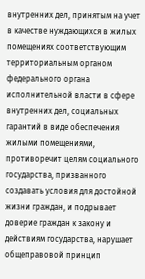внутренних дел, принятым на учет в качестве нуждающихся в жилых помещениях соответствующим территориальным органом федерального органа исполнительной власти в сфере внутренних дел, социальных гарантий в виде обеспечения жилыми помещениями, противоречит целям социального государства, призванного создавать условия для достойной жизни граждан, и подрывает доверие граждан к закону и действиям государства, нарушает общеправовой принцип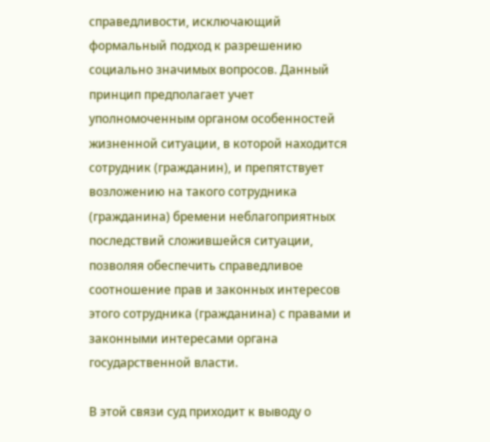справедливости, исключающий формальный подход к разрешению социально значимых вопросов. Данный принцип предполагает учет уполномоченным органом особенностей жизненной ситуации, в которой находится сотрудник (гражданин), и препятствует возложению на такого сотрудника (гражданина) бремени неблагоприятных последствий сложившейся ситуации, позволяя обеспечить справедливое соотношение прав и законных интересов этого сотрудника (гражданина) с правами и законными интересами органа государственной власти.

В этой связи суд приходит к выводу о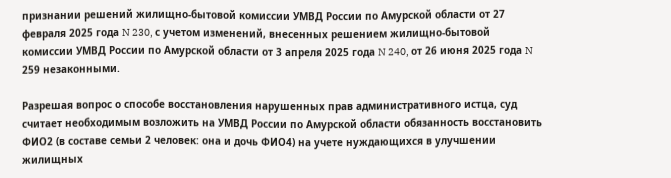признании решений жилищно-бытовой комиссии УМВД России по Амурской области от 27 февраля 2025 года N 230, с учетом изменений, внесенных решением жилищно-бытовой комиссии УМВД России по Амурской области от 3 апреля 2025 года N 240, от 26 июня 2025 года N 259 незаконными.

Разрешая вопрос о способе восстановления нарушенных прав административного истца, суд считает необходимым возложить на УМВД России по Амурской области обязанность восстановить ФИО2 (в составе семьи 2 человек: она и дочь ФИО4) на учете нуждающихся в улучшении жилищных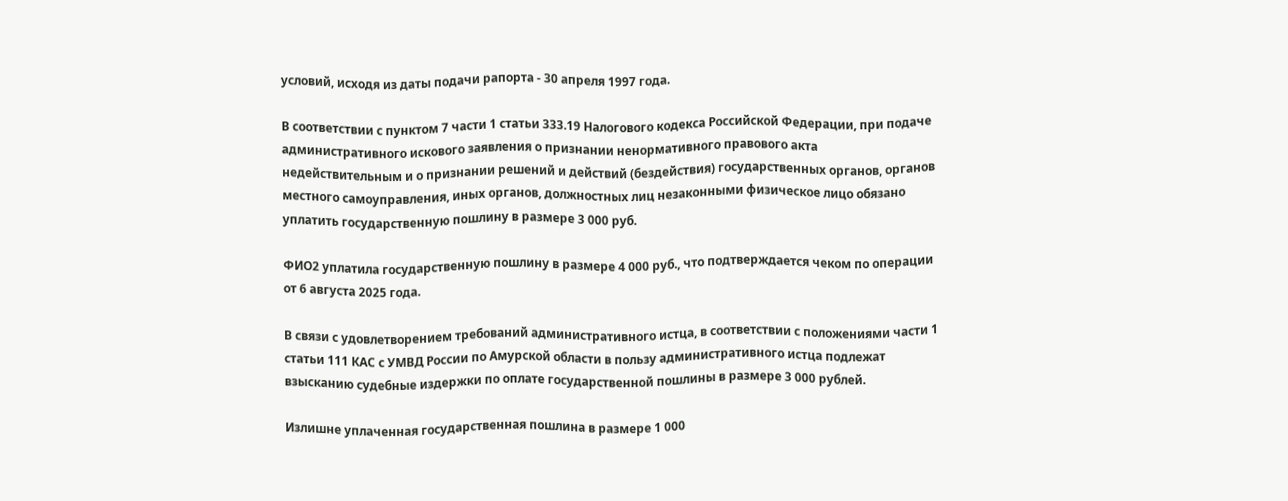условий, исходя из даты подачи рапорта - 30 апреля 1997 года.

В соответствии с пунктом 7 части 1 статьи 333.19 Налогового кодекса Российской Федерации, при подаче административного искового заявления о признании ненормативного правового акта недействительным и о признании решений и действий (бездействия) государственных органов, органов местного самоуправления, иных органов, должностных лиц незаконными физическое лицо обязано уплатить государственную пошлину в размере 3 000 руб.

ФИО2 уплатила государственную пошлину в размере 4 000 руб., что подтверждается чеком по операции от 6 августа 2025 года.

В связи с удовлетворением требований административного истца, в соответствии с положениями части 1 статьи 111 КАС с УМВД России по Амурской области в пользу административного истца подлежат взысканию судебные издержки по оплате государственной пошлины в размере 3 000 рублей.

Излишне уплаченная государственная пошлина в размере 1 000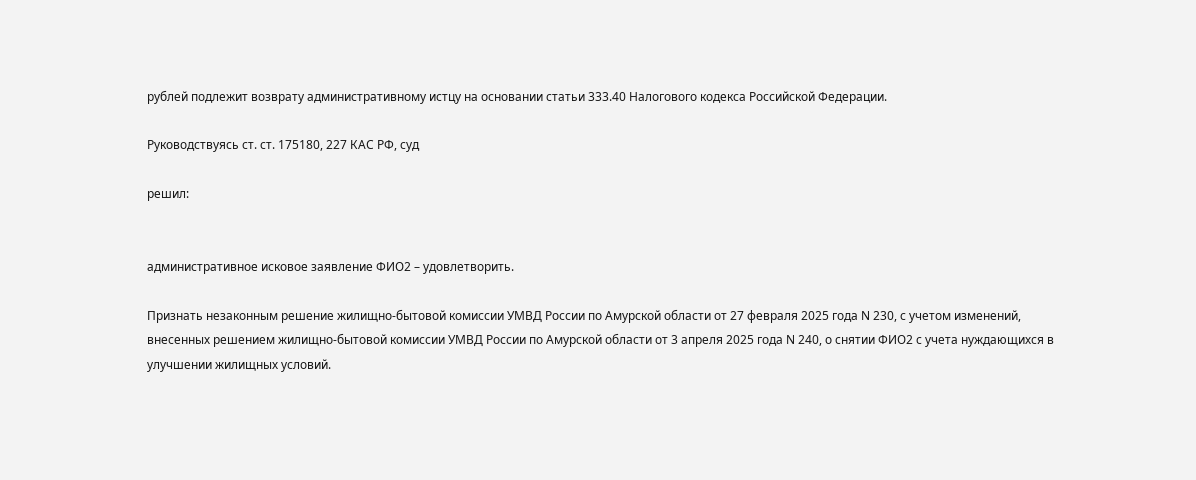рублей подлежит возврату административному истцу на основании статьи 333.40 Налогового кодекса Российской Федерации.

Руководствуясь ст. ст. 175180, 227 КАС РФ, суд

решил:


административное исковое заявление ФИО2 – удовлетворить.

Признать незаконным решение жилищно-бытовой комиссии УМВД России по Амурской области от 27 февраля 2025 года N 230, с учетом изменений, внесенных решением жилищно-бытовой комиссии УМВД России по Амурской области от 3 апреля 2025 года N 240, о снятии ФИО2 с учета нуждающихся в улучшении жилищных условий.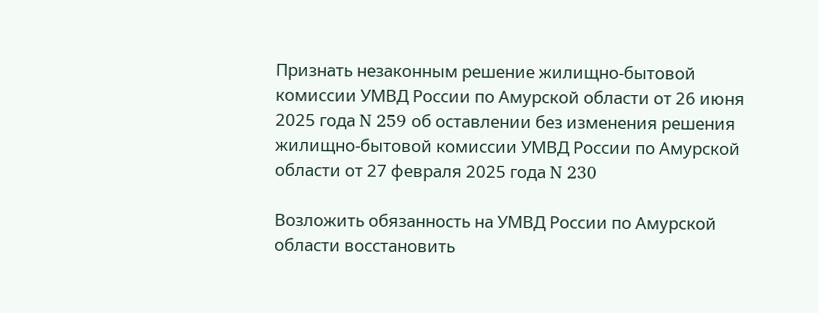Признать незаконным решение жилищно-бытовой комиссии УМВД России по Амурской области от 26 июня 2025 года N 259 об оставлении без изменения решения жилищно-бытовой комиссии УМВД России по Амурской области от 27 февраля 2025 года N 230

Возложить обязанность на УМВД России по Амурской области восстановить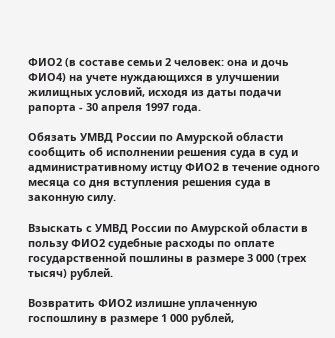ФИО2 (в составе семьи 2 человек: она и дочь ФИО4) на учете нуждающихся в улучшении жилищных условий, исходя из даты подачи рапорта - 30 апреля 1997 года.

Обязать УМВД России по Амурской области сообщить об исполнении решения суда в суд и административному истцу ФИО2 в течение одного месяца со дня вступления решения суда в законную силу.

Взыскать с УМВД России по Амурской области в пользу ФИО2 судебные расходы по оплате государственной пошлины в размере 3 000 (трех тысяч) рублей.

Возвратить ФИО2 излишне уплаченную госпошлину в размере 1 000 рублей,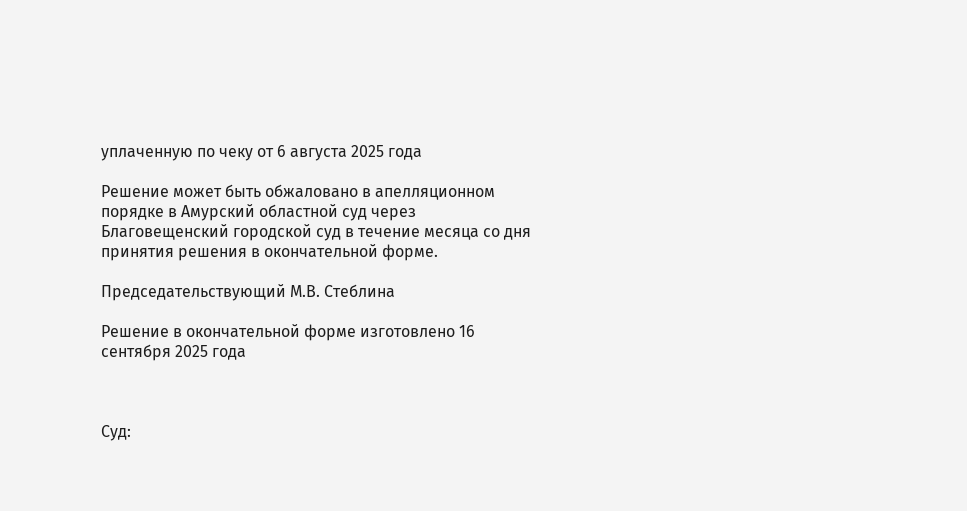уплаченную по чеку от 6 августа 2025 года

Решение может быть обжаловано в апелляционном порядке в Амурский областной суд через Благовещенский городской суд в течение месяца со дня принятия решения в окончательной форме.

Председательствующий М.В. Стеблина

Решение в окончательной форме изготовлено 16 сентября 2025 года



Суд: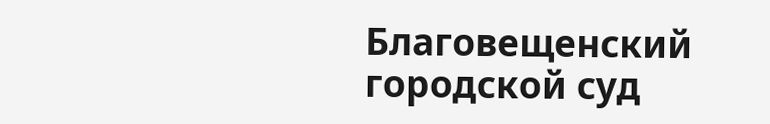Благовещенский городской суд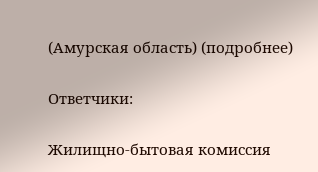(Амурская область) (подробнее)

Ответчики:

Жилищно-бытовая комиссия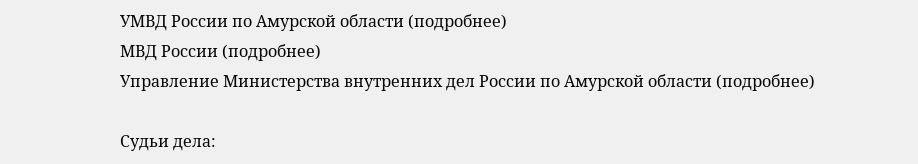УМВД России по Амурской области (подробнее)
МВД России (подробнее)
Управление Министерства внутренних дел России по Амурской области (подробнее)

Судьи дела: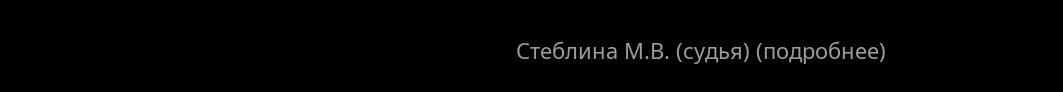Стеблина М.В. (судья) (подробнее)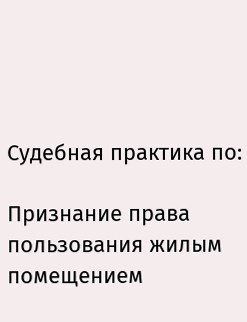Судебная практика по:

Признание права пользования жилым помещением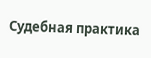Судебная практика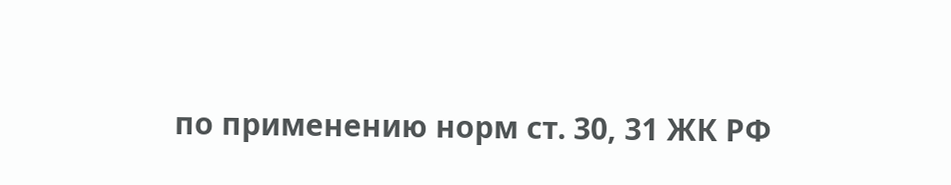по применению норм ст. 30, 31 ЖК РФ